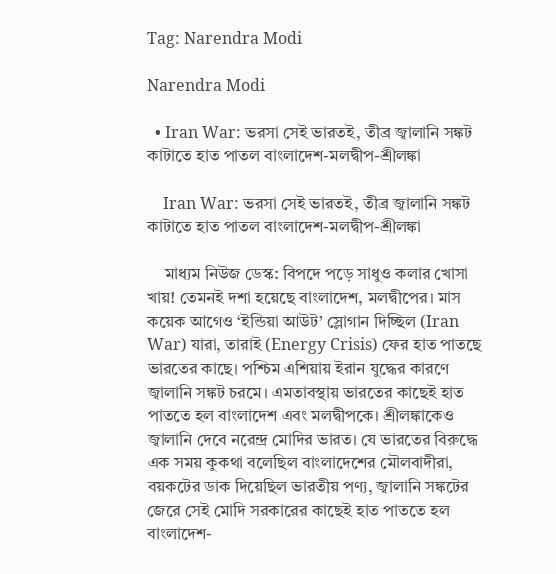Tag: Narendra Modi

Narendra Modi

  • Iran War: ভরসা সেই ভারতই, তীব্র জ্বালানি সঙ্কট কাটাতে হাত পাতল বাংলাদেশ-মলদ্বীপ-শ্রীলঙ্কা

    Iran War: ভরসা সেই ভারতই, তীব্র জ্বালানি সঙ্কট কাটাতে হাত পাতল বাংলাদেশ-মলদ্বীপ-শ্রীলঙ্কা

    মাধ্যম নিউজ ডেস্ক: বিপদে পড়ে সাধুও কলার খোসা খায়! তেমনই দশা হয়েছে বাংলাদেশ, মলদ্বীপের। মাস কয়েক আগেও ‘ইন্ডিয়া আউট’ স্লোগান দিচ্ছিল (Iran War) যারা, তারাই (Energy Crisis) ফের হাত পাতছে ভারতের কাছে। পশ্চিম এশিয়ায় ইরান যুদ্ধের কারণে জ্বালানি সঙ্কট চরমে। এমতাবস্থায় ভারতের কাছেই হাত পাততে হল বাংলাদেশ এবং মলদ্বীপকে। শ্রীলঙ্কাকেও জ্বালানি দেবে নরেন্দ্র মোদির ভারত। যে ভারতের বিরুদ্ধে এক সময় কুকথা বলেছিল বাংলাদেশের মৌলবাদীরা, বয়কটের ডাক দিয়েছিল ভারতীয় পণ্য, জ্বালানি সঙ্কটের জেরে সেই মোদি সরকারের কাছেই হাত পাততে হল বাংলাদেশ-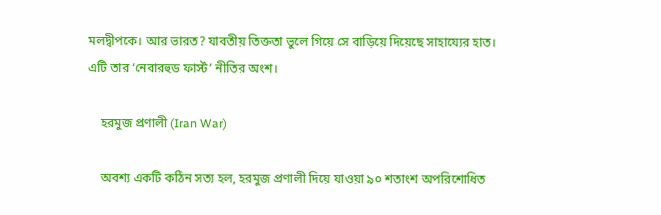মলদ্বীপকে। আর ভারত? যাবতীয় তিক্ততা ভুলে গিয়ে সে বাড়িয়ে দিয়েছে সাহায্যের হাত। এটি তার ‘নেবারহুড ফার্স্ট’ নীতির অংশ।

    হরমুজ প্রণালী (Iran War)

    অবশ্য একটি কঠিন সত্য হল, হরমুজ প্রণালী দিয়ে যাওয়া ৯০ শতাংশ অপরিশোধিত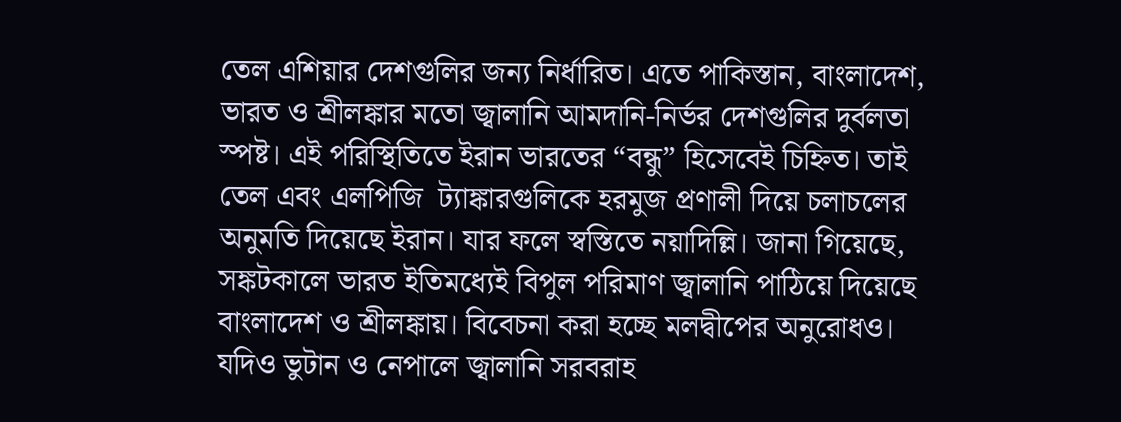তেল এশিয়ার দেশগুলির জন্য নির্ধারিত। এতে পাকিস্তান, বাংলাদেশ, ভারত ও শ্রীলঙ্কার মতো জ্বালানি আমদানি-নির্ভর দেশগুলির দুর্বলতা স্পষ্ট। এই পরিস্থিতিতে ইরান ভারতের “বন্ধু” হিসেবেই চিহ্নিত। তাই তেল এবং এলপিজি  ট্যাঙ্কারগুলিকে হরমুজ প্রণালী দিয়ে চলাচলের অনুমতি দিয়েছে ইরান। যার ফলে স্বস্তিতে নয়াদিল্লি। জানা গিয়েছে, সঙ্কটকালে ভারত ইতিমধ্যেই বিপুল পরিমাণ জ্বালানি পাঠিয়ে দিয়েছে বাংলাদেশ ও শ্রীলঙ্কায়। বিবেচনা করা হচ্ছে মলদ্বীপের অনুরোধও। যদিও ভুটান ও নেপালে জ্বালানি সরবরাহ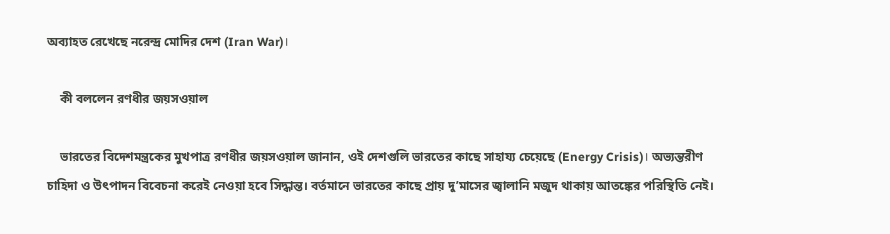অব্যাহত রেখেছে নরেন্দ্র মোদির দেশ (Iran War)।

    কী বললেন রণধীর জয়সওয়াল

    ভারতের বিদেশমন্ত্রকের মুখপাত্র রণধীর জয়সওয়াল জানান, ওই দেশগুলি ভারতের কাছে সাহায্য চেয়েছে (Energy Crisis)। অভ্যন্তরীণ চাহিদা ও উৎপাদন বিবেচনা করেই নেওয়া হবে সিদ্ধান্ত। বর্তমানে ভারতের কাছে প্রায় দু’মাসের জ্বালানি মজুদ থাকায় আতঙ্কের পরিস্থিতি নেই।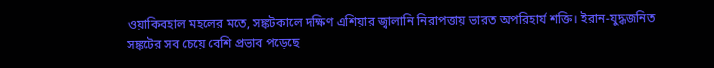ওয়াকিবহাল মহলের মতে, সঙ্কটকালে দক্ষিণ এশিয়ার জ্বালানি নিরাপত্তায় ভারত অপরিহার্য শক্তি। ইরান-যুদ্ধজনিত সঙ্কটের সব চেয়ে বেশি প্রভাব পড়েছে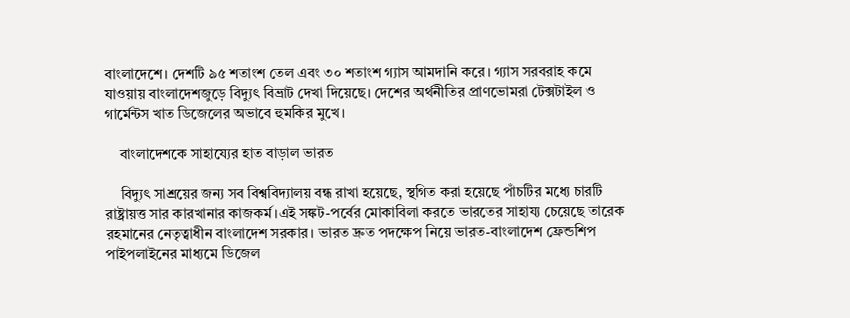বাংলাদেশে। দেশটি ৯৫ শতাংশ তেল এবং ৩০ শতাংশ গ্যাস আমদানি করে। গ্যাস সরবরাহ কমে যাওয়ায় বাংলাদেশজুড়ে বিদ্যুৎ বিভ্রাট দেখা দিয়েছে। দেশের অর্থনীতির প্রাণভোমরা টেক্সটাইল ও গার্মেন্টস খাত ডিজেলের অভাবে হুমকির মুখে।

    বাংলাদেশকে সাহায্যের হাত বাড়াল ভারত

    বিদ্যুৎ সাশ্রয়ের জন্য সব বিশ্ববিদ্যালয় বন্ধ রাখা হয়েছে, স্থগিত করা হয়েছে পাঁচটির মধ্যে চারটি রাষ্ট্রায়ত্ত সার কারখানার কাজকর্ম।এই সঙ্কট-পর্বের মোকাবিলা করতে ভারতের সাহায্য চেয়েছে তারেক রহমানের নেতৃত্বাধীন বাংলাদেশ সরকার। ভারত দ্রুত পদক্ষেপ নিয়ে ভারত-বাংলাদেশ ফ্রেন্ডশিপ পাইপলাইনের মাধ্যমে ডিজেল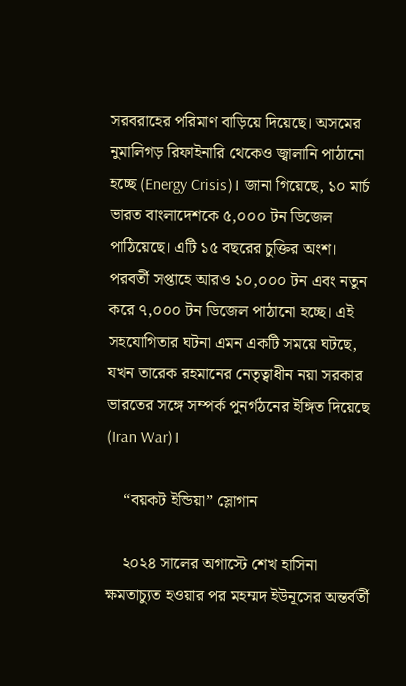সরবরাহের পরিমাণ বাড়িয়ে দিয়েছে। অসমের নুমালিগড় রিফাইনারি থেকেও জ্বালানি পাঠানো হচ্ছে (Energy Crisis)। জানা গিয়েছে, ১০ মার্চ ভারত বাংলাদেশকে ৫,০০০ টন ডিজেল পাঠিয়েছে। এটি ১৫ বছরের চুক্তির অংশ। পরবর্তী সপ্তাহে আরও ১০,০০০ টন এবং নতুন করে ৭,০০০ টন ডিজেল পাঠানো হচ্ছে। এই সহযোগিতার ঘটনা এমন একটি সময়ে ঘটছে, যখন তারেক রহমানের নেতৃত্বাধীন নয়া সরকার ভারতের সঙ্গে সম্পর্ক পুনর্গঠনের ইঙ্গিত দিয়েছে (Iran War)।

    “বয়কট ইন্ডিয়া” স্লোগান

    ২০২৪ সালের অগাস্টে শেখ হাসিনা ক্ষমতাচ্যুত হওয়ার পর মহম্মদ ইউনূসের অন্তর্বর্তী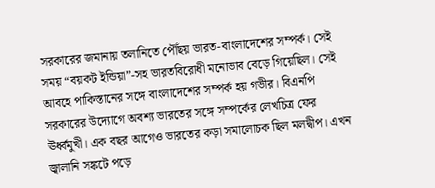সরকারের জমানায় তলানিতে পৌঁছয় ভারত-বাংলাদেশের সম্পর্ক। সেই সময় “বয়কট ইন্ডিয়া”-সহ ভারতবিরোধী মনোভাব বেড়ে গিয়েছিল। সেই আবহে পাকিস্তানের সঙ্গে বাংলাদেশের সম্পর্ক হয় গভীর। বিএনপি সরকারের উদ্যোগে অবশ্য ভারতের সঙ্গে সম্পর্কের লেখচিত্র ফের ঊর্ধ্বমুখী। এক বছর আগেও ভারতের কড়া সমালোচক ছিল মলদ্বীপ। এখন জ্বালানি সঙ্কটে পড়ে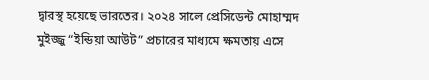দ্বারস্থ হয়েছে ভারতের। ২০২৪ সালে প্রেসিডেন্ট মোহাম্মদ মুইজ্জু “ইন্ডিয়া আউট” প্রচারের মাধ্যমে ক্ষমতায় এসে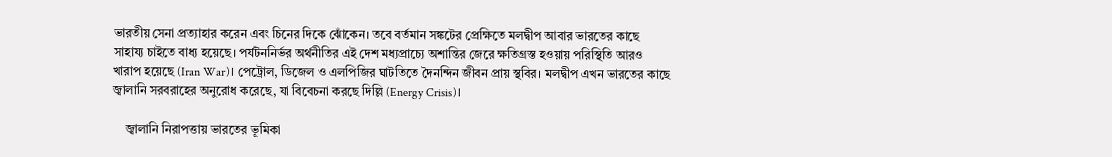ভারতীয় সেনা প্রত্যাহার করেন এবং চিনের দিকে ঝোঁকেন। তবে বর্তমান সঙ্কটের প্রেক্ষিতে মলদ্বীপ আবার ভারতের কাছে সাহায্য চাইতে বাধ্য হয়েছে। পর্যটননির্ভর অর্থনীতির এই দেশ মধ্যপ্রাচ্যে অশান্তির জেরে ক্ষতিগ্রস্ত হওয়ায় পরিস্থিতি আরও খারাপ হয়েছে (Iran War)। পেট্রোল, ডিজেল ও এলপিজির ঘাটতিতে দৈনন্দিন জীবন প্রায় স্থবির। মলদ্বীপ এখন ভারতের কাছে জ্বালানি সরবরাহের অনুরোধ করেছে, যা বিবেচনা করছে দিল্লি (Energy Crisis)।

    জ্বালানি নিরাপত্তায় ভারতের ভূমিকা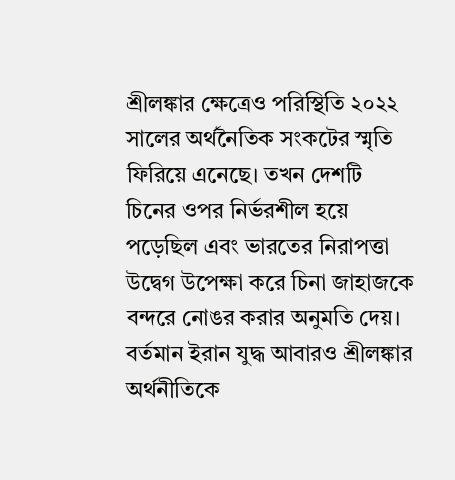শ্রীলঙ্কার ক্ষেত্রেও পরিস্থিতি ২০২২ সালের অর্থনৈতিক সংকটের স্মৃতি ফিরিয়ে এনেছে। তখন দেশটি চিনের ওপর নির্ভরশীল হয়ে পড়েছিল এবং ভারতের নিরাপত্তা উদ্বেগ উপেক্ষা করে চিনা জাহাজকে বন্দরে নোঙর করার অনুমতি দেয়। বর্তমান ইরান যুদ্ধ আবারও শ্রীলঙ্কার অর্থনীতিকে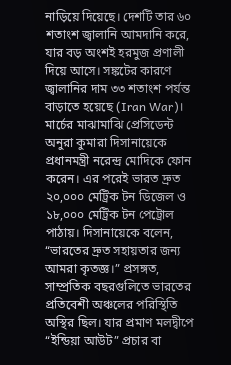নাড়িয়ে দিয়েছে। দেশটি তার ৬০ শতাংশ জ্বালানি আমদানি করে, যার বড় অংশই হরমুজ প্রণালী দিয়ে আসে। সঙ্কটের কারণে জ্বালানির দাম ৩৩ শতাংশ পর্যন্ত বাড়াতে হয়েছে (Iran War)। মার্চের মাঝামাঝি প্রেসিডেন্ট অনুরা কুমারা দিসানায়েকে প্রধানমন্ত্রী নরেন্দ্র মোদিকে ফোন করেন। এর পরেই ভারত দ্রুত ২০,০০০ মেট্রিক টন ডিজেল ও ১৮,০০০ মেট্রিক টন পেট্রোল পাঠায়। দিসানায়েকে বলেন, “ভারতের দ্রুত সহায়তার জন্য আমরা কৃতজ্ঞ।” প্রসঙ্গত, সাম্প্রতিক বছরগুলিতে ভারতের প্রতিবেশী অঞ্চলের পরিস্থিতি অস্থির ছিল। যার প্রমাণ মলদ্বীপে “ইন্ডিয়া আউট” প্রচার বা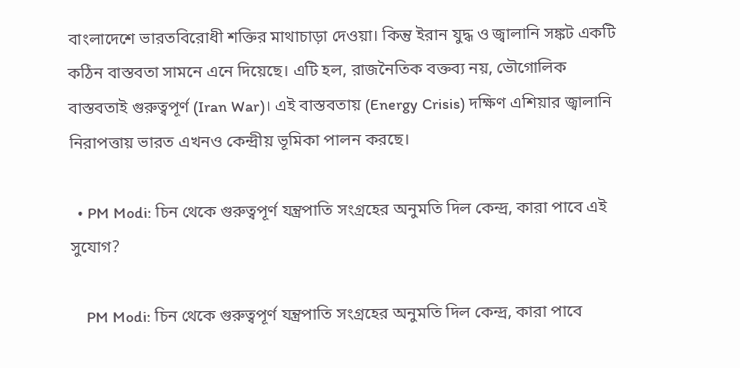বাংলাদেশে ভারতবিরোধী শক্তির মাথাচাড়া দেওয়া। কিন্তু ইরান যুদ্ধ ও জ্বালানি সঙ্কট একটি কঠিন বাস্তবতা সামনে এনে দিয়েছে। এটি হল, রাজনৈতিক বক্তব্য নয়, ভৌগোলিক বাস্তবতাই গুরুত্বপূর্ণ (Iran War)। এই বাস্তবতায় (Energy Crisis) দক্ষিণ এশিয়ার জ্বালানি নিরাপত্তায় ভারত এখনও কেন্দ্রীয় ভূমিকা পালন করছে।

  • PM Modi: চিন থেকে গুরুত্বপূর্ণ যন্ত্রপাতি সংগ্রহের অনুমতি দিল কেন্দ্র, কারা পাবে এই সুযোগ?

    PM Modi: চিন থেকে গুরুত্বপূর্ণ যন্ত্রপাতি সংগ্রহের অনুমতি দিল কেন্দ্র, কারা পাবে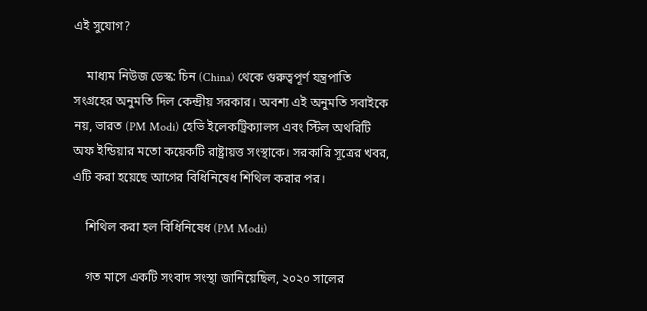এই সুযোগ?

    মাধ্যম নিউজ ডেস্ক: চিন (China) থেকে গুরুত্বপূর্ণ যন্ত্রপাতি সংগ্রহের অনুমতি দিল কেন্দ্রীয় সরকার। অবশ্য এই অনুমতি সবাইকে নয়, ভারত (PM Modi) হেভি ইলেকট্রিক্যালস এবং স্টিল অথরিটি অফ ইন্ডিয়ার মতো কয়েকটি রাষ্ট্রায়ত্ত সংস্থাকে। সরকারি সূত্রের খবর, এটি করা হয়েছে আগের বিধিনিষেধ শিথিল করার পর।

    শিথিল করা হল বিধিনিষেধ (PM Modi)

    গত মাসে একটি সংবাদ সংস্থা জানিয়েছিল, ২০২০ সালের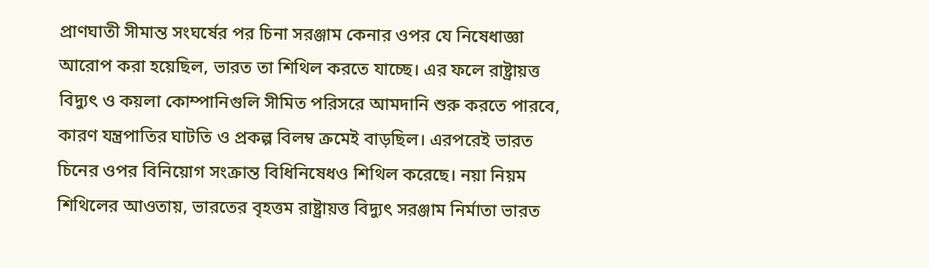প্রাণঘাতী সীমান্ত সংঘর্ষের পর চিনা সরঞ্জাম কেনার ওপর যে নিষেধাজ্ঞা আরোপ করা হয়েছিল, ভারত তা শিথিল করতে যাচ্ছে। এর ফলে রাষ্ট্রায়ত্ত বিদ্যুৎ ও কয়লা কোম্পানিগুলি সীমিত পরিসরে আমদানি শুরু করতে পারবে, কারণ যন্ত্রপাতির ঘাটতি ও প্রকল্প বিলম্ব ক্রমেই বাড়ছিল। এরপরেই ভারত চিনের ওপর বিনিয়োগ সংক্রান্ত বিধিনিষেধও শিথিল করেছে। নয়া নিয়ম শিথিলের আওতায়, ভারতের বৃহত্তম রাষ্ট্রায়ত্ত বিদ্যুৎ সরঞ্জাম নির্মাতা ভারত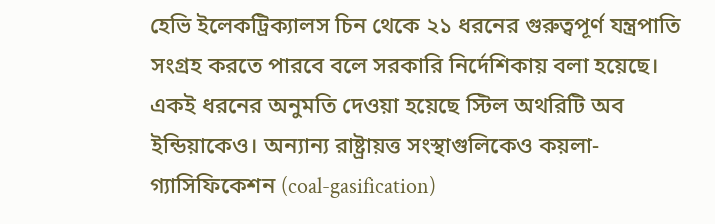হেভি ইলেকট্রিক্যালস চিন থেকে ২১ ধরনের গুরুত্বপূর্ণ যন্ত্রপাতি সংগ্রহ করতে পারবে বলে সরকারি নির্দেশিকায় বলা হয়েছে। একই ধরনের অনুমতি দেওয়া হয়েছে স্টিল অথরিটি অব ইন্ডিয়াকেও। অন্যান্য রাষ্ট্রায়ত্ত সংস্থাগুলিকেও কয়লা-গ্যাসিফিকেশন (coal-gasification)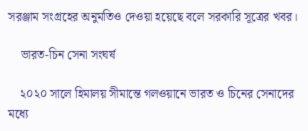সরঞ্জাম সংগ্রহের অনুমতিও দেওয়া হয়েছে বলে সরকারি সূত্রের খবর।

    ভারত-চিন সেনা সংঘর্ষ

    ২০২০ সালে হিমালয় সীমান্তে গলওয়ানে ভারত ও চিনের সেনাদের মধ্যে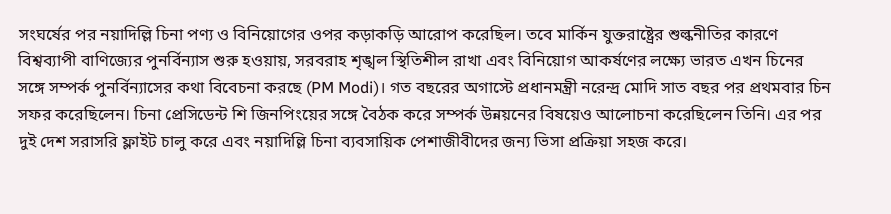সংঘর্ষের পর নয়াদিল্লি চিনা পণ্য ও বিনিয়োগের ওপর কড়াকড়ি আরোপ করেছিল। তবে মার্কিন যুক্তরাষ্ট্রের শুল্কনীতির কারণে বিশ্বব্যাপী বাণিজ্যের পুনর্বিন্যাস শুরু হওয়ায়, সরবরাহ শৃঙ্খল স্থিতিশীল রাখা এবং বিনিয়োগ আকর্ষণের লক্ষ্যে ভারত এখন চিনের সঙ্গে সম্পর্ক পুনর্বিন্যাসের কথা বিবেচনা করছে (PM Modi)। গত বছরের অগাস্টে প্রধানমন্ত্রী নরেন্দ্র মোদি সাত বছর পর প্রথমবার চিন সফর করেছিলেন। চিনা প্রেসিডেন্ট শি জিনপিংয়ের সঙ্গে বৈঠক করে সম্পর্ক উন্নয়নের বিষয়েও আলোচনা করেছিলেন তিনি। এর পর দুই দেশ সরাসরি ফ্লাইট চালু করে এবং নয়াদিল্লি চিনা ব্যবসায়িক পেশাজীবীদের জন্য ভিসা প্রক্রিয়া সহজ করে।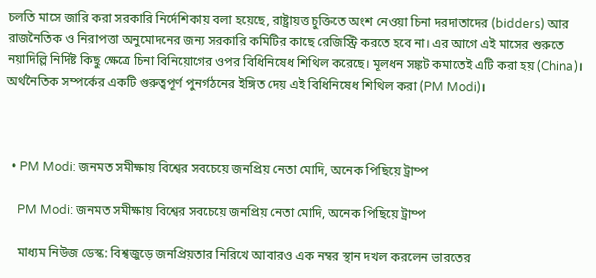চলতি মাসে জারি করা সরকারি নির্দেশিকায় বলা হয়েছে, রাষ্ট্রায়ত্ত চুক্তিতে অংশ নেওয়া চিনা দরদাতাদের (bidders) আর রাজনৈতিক ও নিরাপত্তা অনুমোদনের জন্য সরকারি কমিটির কাছে রেজিস্ট্রি করতে হবে না। এর আগে এই মাসের শুরুতে নয়াদিল্লি নির্দিষ্ট কিছু ক্ষেত্রে চিনা বিনিয়োগের ওপর বিধিনিষেধ শিথিল করেছে। মূলধন সঙ্কট কমাতেই এটি করা হয় (China)। অর্থনৈতিক সম্পর্কের একটি গুরুত্বপূর্ণ পুনর্গঠনের ইঙ্গিত দেয় এই বিধিনিষেধ শিথিল করা (PM Modi)।



  • PM Modi: জনমত সমীক্ষায় বিশ্বের সবচেয়ে জনপ্রিয় নেতা মোদি, অনেক পিছিয়ে ট্রাম্প

    PM Modi: জনমত সমীক্ষায় বিশ্বের সবচেয়ে জনপ্রিয় নেতা মোদি, অনেক পিছিয়ে ট্রাম্প

    মাধ্যম নিউজ ডেস্ক: বিশ্বজুড়ে জনপ্রিয়তার নিরিখে আবারও এক নম্বর স্থান দখল করলেন ভারতের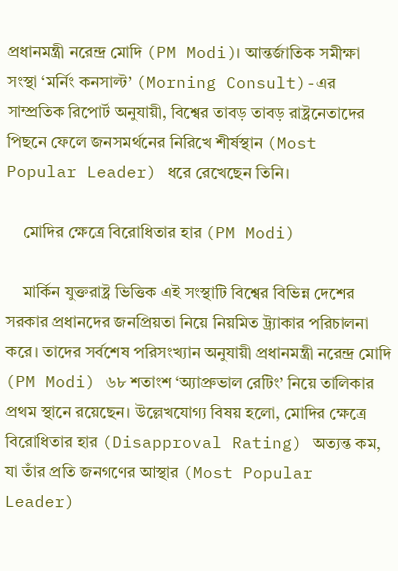প্রধানমন্ত্রী নরেন্দ্র মোদি (PM Modi)। আন্তর্জাতিক সমীক্ষা সংস্থা ‘মর্নিং কনসাল্ট’ (Morning Consult)-এর সাম্প্রতিক রিপোর্ট অনুযায়ী, বিশ্বের তাবড় তাবড় রাষ্ট্রনেতাদের পিছনে ফেলে জনসমর্থনের নিরিখে শীর্ষস্থান (Most Popular Leader) ধরে রেখেছেন তিনি।

    মোদির ক্ষেত্রে বিরোধিতার হার (PM Modi)

    মার্কিন যুক্তরাষ্ট্র ভিত্তিক এই সংস্থাটি বিশ্বের বিভিন্ন দেশের সরকার প্রধানদের জনপ্রিয়তা নিয়ে নিয়মিত ট্র্যাকার পরিচালনা করে। তাদের সর্বশেষ পরিসংখ্যান অনুযায়ী প্রধানমন্ত্রী নরেন্দ্র মোদি (PM Modi) ৬৮ শতাংশ ‘অ্যাপ্রুভাল রেটিং’ নিয়ে তালিকার প্রথম স্থানে রয়েছেন। উল্লেখযোগ্য বিষয় হলো, মোদির ক্ষেত্রে বিরোধিতার হার (Disapproval Rating) অত্যন্ত কম, যা তাঁর প্রতি জনগণের আস্থার (Most Popular Leader)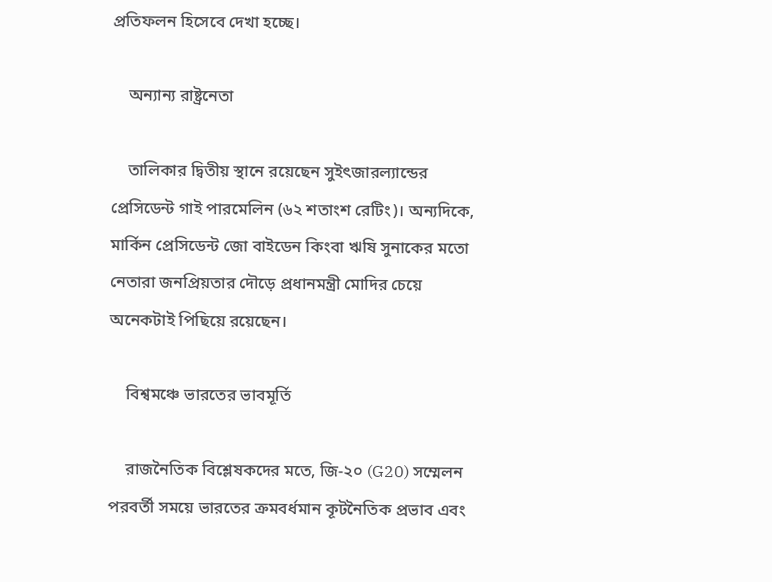প্রতিফলন হিসেবে দেখা হচ্ছে।

    অন্যান্য রাষ্ট্রনেতা

    তালিকার দ্বিতীয় স্থানে রয়েছেন সুইৎজারল্যান্ডের প্রেসিডেন্ট গাই পারমেলিন (৬২ শতাংশ রেটিং)। অন্যদিকে, মার্কিন প্রেসিডেন্ট জো বাইডেন কিংবা ঋষি সুনাকের মতো নেতারা জনপ্রিয়তার দৌড়ে প্রধানমন্ত্রী মোদির চেয়ে অনেকটাই পিছিয়ে রয়েছেন।

    বিশ্বমঞ্চে ভারতের ভাবমূর্তি

    রাজনৈতিক বিশ্লেষকদের মতে, জি-২০ (G20) সম্মেলন পরবর্তী সময়ে ভারতের ক্রমবর্ধমান কূটনৈতিক প্রভাব এবং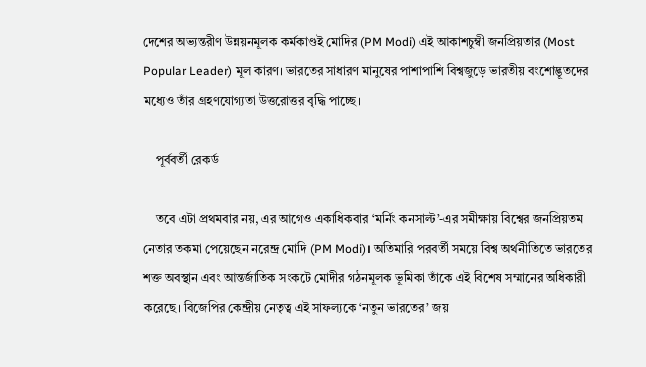দেশের অভ্যন্তরীণ উন্নয়নমূলক কর্মকাণ্ডই মোদির (PM Modi) এই আকাশচুম্বী জনপ্রিয়তার (Most Popular Leader) মূল কারণ। ভারতের সাধারণ মানুষের পাশাপাশি বিশ্বজুড়ে ভারতীয় বংশোদ্ভূতদের মধ্যেও তাঁর গ্রহণযোগ্যতা উত্তরোত্তর বৃদ্ধি পাচ্ছে।

    পূর্ববর্তী রেকর্ড

    তবে এটা প্রথমবার নয়, এর আগেও একাধিকবার ‘মর্নিং কনসাল্ট’-এর সমীক্ষায় বিশ্বের জনপ্রিয়তম নেতার তকমা পেয়েছেন নরেন্দ্র মোদি (PM Modi)। অতিমারি পরবর্তী সময়ে বিশ্ব অর্থনীতিতে ভারতের শক্ত অবস্থান এবং আন্তর্জাতিক সংকটে মোদীর গঠনমূলক ভূমিকা তাঁকে এই বিশেষ সম্মানের অধিকারী করেছে। বিজেপির কেন্দ্রীয় নেতৃত্ব এই সাফল্যকে ‘নতুন ভারতের’ জয়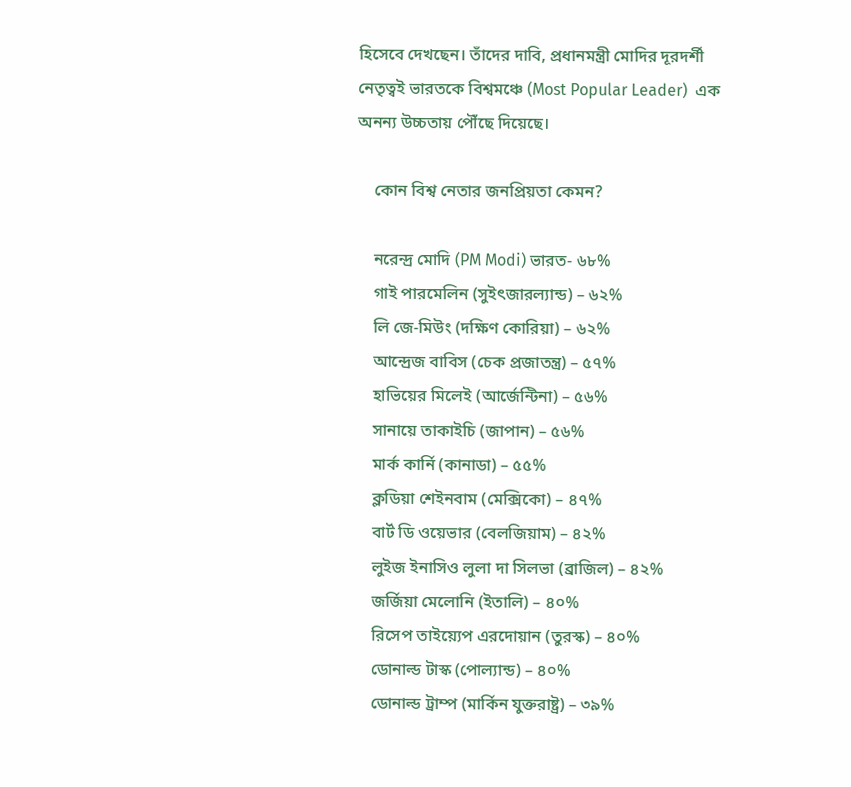হিসেবে দেখছেন। তাঁদের দাবি, প্রধানমন্ত্রী মোদির দূরদর্শী নেতৃত্বই ভারতকে বিশ্বমঞ্চে (Most Popular Leader)  এক অনন্য উচ্চতায় পৌঁছে দিয়েছে।

    কোন বিশ্ব নেতার জনপ্রিয়তা কেমন?

    নরেন্দ্র মোদি (PM Modi) ভারত- ৬৮%
    গাই পারমেলিন (সুইৎজারল্যান্ড) – ৬২%
    লি জে-মিউং (দক্ষিণ কোরিয়া) – ৬২%
    আন্দ্রেজ বাবিস (চেক প্রজাতন্ত্র) – ৫৭%
    হাভিয়ের মিলেই (আর্জেন্টিনা) – ৫৬%
    সানায়ে তাকাইচি (জাপান) – ৫৬%
    মার্ক কার্নি (কানাডা) – ৫৫%
    ক্লডিয়া শেইনবাম (মেক্সিকো) – ৪৭%
    বার্ট ডি ওয়েভার (বেলজিয়াম) – ৪২%
    লুইজ ইনাসিও লুলা দা সিলভা (ব্রাজিল) – ৪২%
    জর্জিয়া মেলোনি (ইতালি) – ৪০%
    রিসেপ তাইয়্যেপ এরদোয়ান (তুরস্ক) – ৪০%
    ডোনাল্ড টাস্ক (পোল্যান্ড) – ৪০%
    ডোনাল্ড ট্রাম্প (মার্কিন যুক্তরাষ্ট্র) – ৩৯%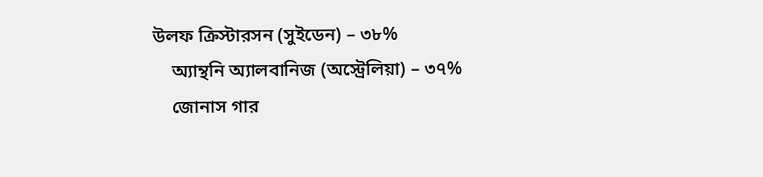উলফ ক্রিস্টারসন (সুইডেন) – ৩৮%
    অ্যান্থনি অ্যালবানিজ (অস্ট্রেলিয়া) – ৩৭%
    জোনাস গার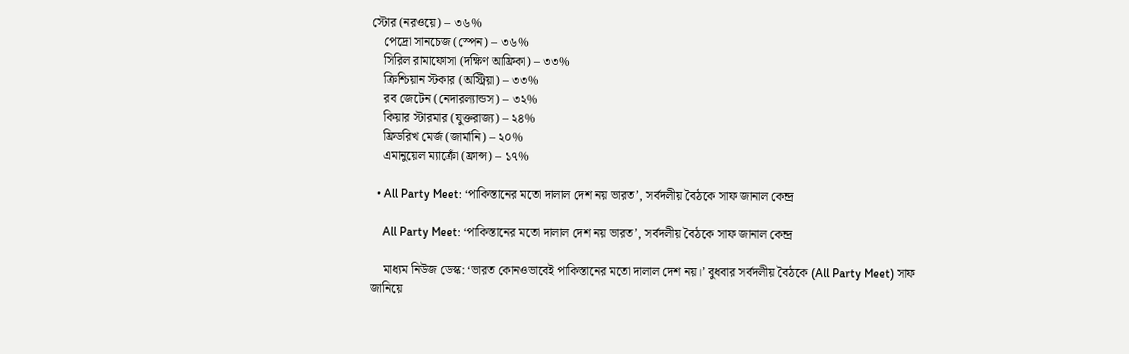স্টোর (নরওয়ে) – ৩৬%
    পেদ্রো সানচেজ (স্পেন) – ৩৬%
    সিরিল রামাফোসা (দক্ষিণ আফ্রিকা) – ৩৩%
    ক্রিশ্চিয়ান স্টকার (অস্ট্রিয়া) – ৩৩%
    রব জেটেন (নেদারল্যান্ডস) – ৩২%
    কিয়ার স্টারমার (যুক্তরাজ্য) – ২৪%
    ফ্রিডরিখ মের্জ (জার্মানি) – ২০%
    এমানুয়েল ম্যাক্রোঁ (ফ্রান্স) – ১৭%

  • All Party Meet: ‘পাকিস্তানের মতো দালাল দেশ নয় ভারত’, সর্বদলীয় বৈঠকে সাফ জানাল কেন্দ্র

    All Party Meet: ‘পাকিস্তানের মতো দালাল দেশ নয় ভারত’, সর্বদলীয় বৈঠকে সাফ জানাল কেন্দ্র

    মাধ্যম নিউজ ডেস্ক: ‘ভারত কোনওভাবেই পাকিস্তানের মতো দালাল দেশ নয়।’ বুধবার সর্বদলীয় বৈঠকে (All Party Meet) সাফ জানিয়ে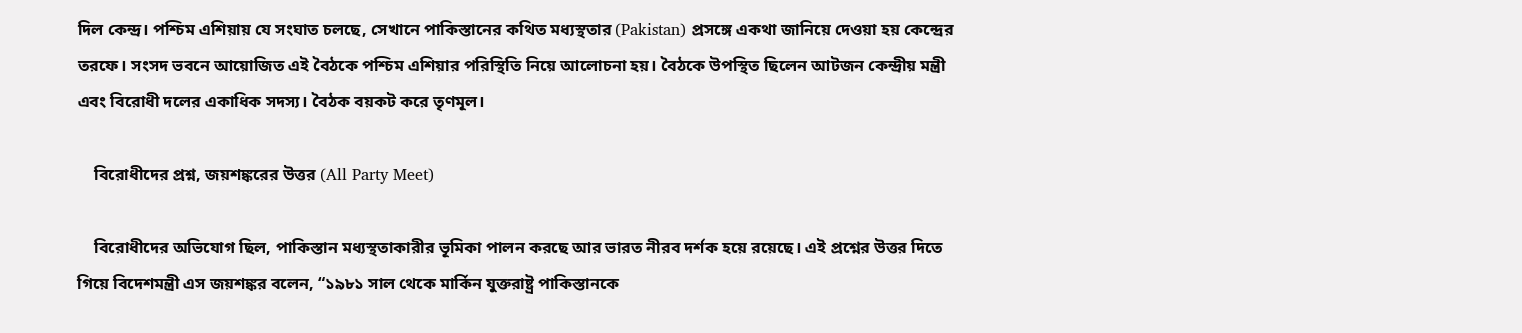দিল কেন্দ্র। পশ্চিম এশিয়ায় যে সংঘাত চলছে, সেখানে পাকিস্তানের কথিত মধ্যস্থতার (Pakistan) প্রসঙ্গে একথা জানিয়ে দেওয়া হয় কেন্দ্রের তরফে। সংসদ ভবনে আয়োজিত এই বৈঠকে পশ্চিম এশিয়ার পরিস্থিতি নিয়ে আলোচনা হয়। বৈঠকে উপস্থিত ছিলেন আটজন কেন্দ্রীয় মন্ত্রী এবং বিরোধী দলের একাধিক সদস্য। বৈঠক বয়কট করে তৃণমূল।

    বিরোধীদের প্রশ্ন, জয়শঙ্করের উত্তর (All Party Meet)

    বিরোধীদের অভিযোগ ছিল, পাকিস্তান মধ্যস্থতাকারীর ভূমিকা পালন করছে আর ভারত নীরব দর্শক হয়ে রয়েছে। এই প্রশ্নের উত্তর দিতে গিয়ে বিদেশমন্ত্রী এস জয়শঙ্কর বলেন, “১৯৮১ সাল থেকে মার্কিন যুক্তরাষ্ট্র পাকিস্তানকে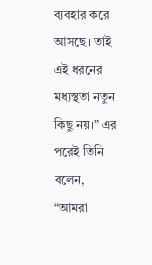ব্যবহার করে আসছে। তাই এই ধরনের মধ্যস্থতা নতুন কিছু নয়।” এর পরেই তিনি বলেন, “আমরা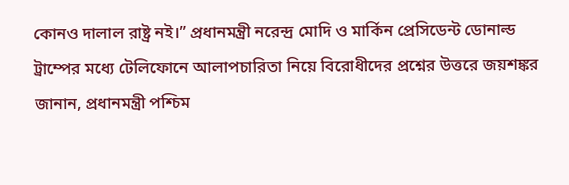কোনও দালাল রাষ্ট্র নই।” প্রধানমন্ত্রী নরেন্দ্র মোদি ও মার্কিন প্রেসিডেন্ট ডোনাল্ড ট্রাম্পের মধ্যে টেলিফোনে আলাপচারিতা নিয়ে বিরোধীদের প্রশ্নের উত্তরে জয়শঙ্কর জানান, প্রধানমন্ত্রী পশ্চিম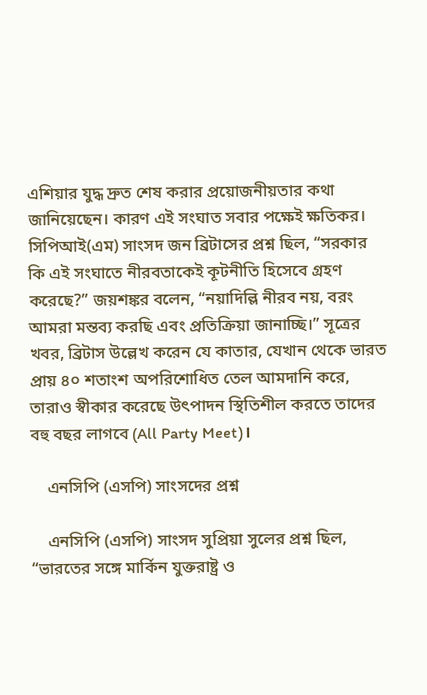এশিয়ার যুদ্ধ দ্রুত শেষ করার প্রয়োজনীয়তার কথা জানিয়েছেন। কারণ এই সংঘাত সবার পক্ষেই ক্ষতিকর। সিপিআই(এম) সাংসদ জন ব্রিটাসের প্রশ্ন ছিল, “সরকার কি এই সংঘাতে নীরবতাকেই কূটনীতি হিসেবে গ্রহণ করেছে?” জয়শঙ্কর বলেন, “নয়াদিল্লি নীরব নয়, বরং আমরা মন্তব্য করছি এবং প্রতিক্রিয়া জানাচ্ছি।” সূত্রের খবর, ব্রিটাস উল্লেখ করেন যে কাতার, যেখান থেকে ভারত প্রায় ৪০ শতাংশ অপরিশোধিত তেল আমদানি করে, তারাও স্বীকার করেছে উৎপাদন স্থিতিশীল করতে তাদের বহু বছর লাগবে (All Party Meet)।

    এনসিপি (এসপি) সাংসদের প্রশ্ন

    এনসিপি (এসপি) সাংসদ সুপ্রিয়া সুলের প্রশ্ন ছিল, “ভারতের সঙ্গে মার্কিন যুক্তরাষ্ট্র ও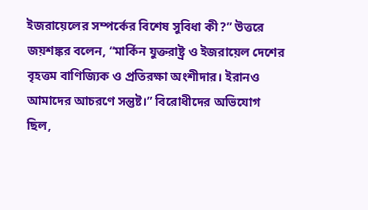ইজরায়েলের সম্পর্কের বিশেষ সুবিধা কী?” উত্তরে জয়শঙ্কর বলেন, “মার্কিন যুক্তরাষ্ট্র ও ইজরায়েল দেশের বৃহত্তম বাণিজ্যিক ও প্রতিরক্ষা অংশীদার। ইরানও আমাদের আচরণে সন্তুষ্ট।” বিরোধীদের অভিযোগ ছিল,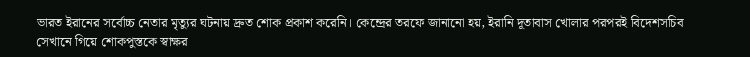ভারত ইরানের সর্বোচ্চ নেতার মৃত্যুর ঘটনায় দ্রুত শোক প্রকাশ করেনি। কেন্দ্রের তরফে জানানো হয়, ইরানি দূতাবাস খোলার পরপরই বিদেশসচিব সেখানে গিয়ে শোকপুস্তকে স্বাক্ষর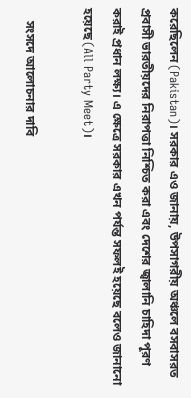করেছিলেন (Pakistan)। সরকার এও জানায়, উপসাগরীয় অঞ্চলে বসবাসরত প্রবাসী ভারতীয়দের নিরাপত্তা নিশ্চিত করা এবং দেশের জ্বালানি চাহিদা পূরণ করাই প্রধান লক্ষ্য। এ ক্ষেত্রে সরকার এখন পর্যন্ত সফলই হয়েছে বলেও জানানো হয়েছে (All Party Meet)।

    সংসদে আলোচনার দাবি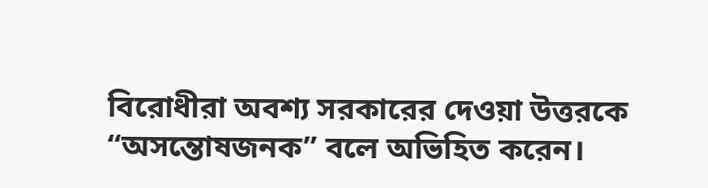বিরোধীরা অবশ্য সরকারের দেওয়া উত্তরকে “অসন্তোষজনক” বলে অভিহিত করেন।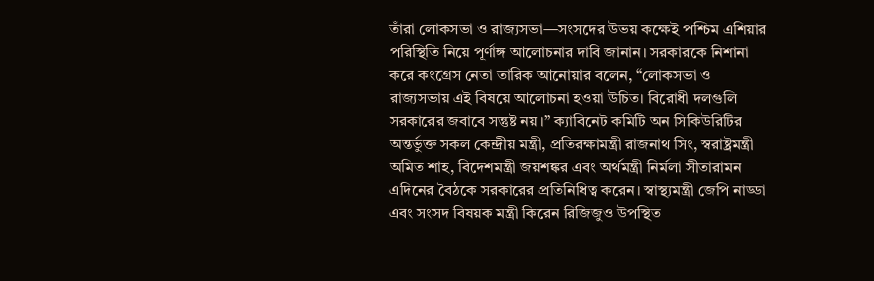তাঁরা লোকসভা ও রাজ্যসভা—সংসদের উভয় কক্ষেই পশ্চিম এশিয়ার পরিস্থিতি নিয়ে পূর্ণাঙ্গ আলোচনার দাবি জানান। সরকারকে নিশানা করে কংগ্রেস নেতা তারিক আনোয়ার বলেন, “লোকসভা ও রাজ্যসভায় এই বিষয়ে আলোচনা হওয়া উচিত। বিরোধী দলগুলি সরকারের জবাবে সন্তুষ্ট নয়।” ক্যাবিনেট কমিটি অন সিকিউরিটির অন্তর্ভুক্ত সকল কেন্দ্রীয় মন্ত্রী, প্রতিরক্ষামন্ত্রী রাজনাথ সিং, স্বরাষ্ট্রমন্ত্রী অমিত শাহ, বিদেশমন্ত্রী জয়শঙ্কর এবং অর্থমন্ত্রী নির্মলা সীতারামন এদিনের বৈঠকে সরকারের প্রতিনিধিত্ব করেন। স্বাস্থ্যমন্ত্রী জেপি নাড্ডা এবং সংসদ বিষয়ক মন্ত্রী কিরেন রিজিজুও উপস্থিত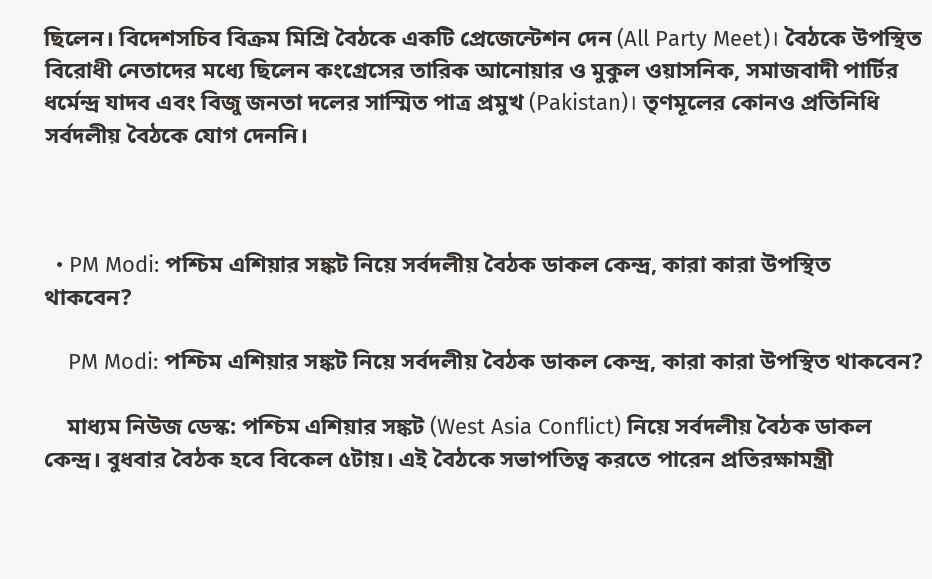ছিলেন। বিদেশসচিব বিক্রম মিশ্রি বৈঠকে একটি প্রেজেন্টেশন দেন (All Party Meet)। বৈঠকে উপস্থিত বিরোধী নেতাদের মধ্যে ছিলেন কংগ্রেসের তারিক আনোয়ার ও মুকুল ওয়াসনিক, সমাজবাদী পার্টির ধর্মেন্দ্র যাদব এবং বিজু জনতা দলের সাস্মিত পাত্র প্রমুখ (Pakistan)। তৃণমূলের কোনও প্রতিনিধি সর্বদলীয় বৈঠকে যোগ দেননি।



  • PM Modi: পশ্চিম এশিয়ার সঙ্কট নিয়ে সর্বদলীয় বৈঠক ডাকল কেন্দ্র, কারা কারা উপস্থিত থাকবেন?

    PM Modi: পশ্চিম এশিয়ার সঙ্কট নিয়ে সর্বদলীয় বৈঠক ডাকল কেন্দ্র, কারা কারা উপস্থিত থাকবেন?

    মাধ্যম নিউজ ডেস্ক: পশ্চিম এশিয়ার সঙ্কট (West Asia Conflict) নিয়ে সর্বদলীয় বৈঠক ডাকল কেন্দ্র। বুধবার বৈঠক হবে বিকেল ৫টায়। এই বৈঠকে সভাপতিত্ব করতে পারেন প্রতিরক্ষামন্ত্রী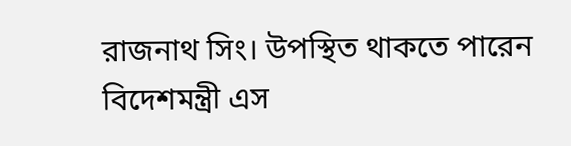রাজনাথ সিং। উপস্থিত থাকতে পারেন বিদেশমন্ত্রী এস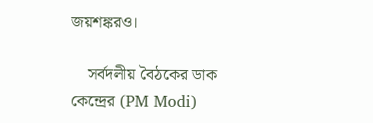জয়শঙ্করও।

    সর্বদলীয় বৈঠকের ডাক কেন্দ্রের (PM Modi)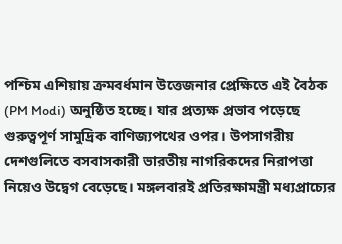পশ্চিম এশিয়ায় ক্রমবর্ধমান উত্তেজনার প্রেক্ষিতে এই বৈঠক (PM Modi) অনুষ্ঠিত হচ্ছে। যার প্রত্যক্ষ প্রভাব পড়েছে গুরুত্বপূর্ণ সামুদ্রিক বাণিজ্যপথের ওপর। উপসাগরীয় দেশগুলিতে বসবাসকারী ভারতীয় নাগরিকদের নিরাপত্তা নিয়েও উদ্বেগ বেড়েছে। মঙ্গলবারই প্রতিরক্ষামন্ত্রী মধ্যপ্রাচ্যের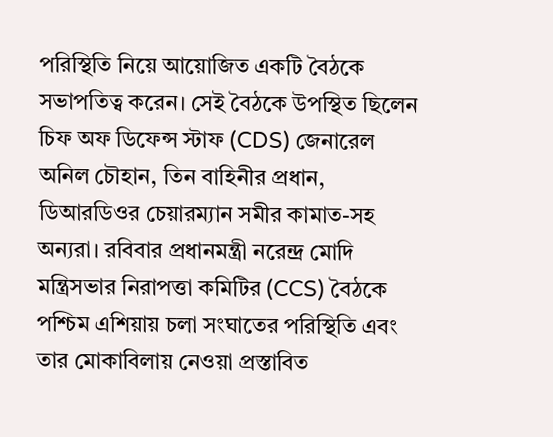পরিস্থিতি নিয়ে আয়োজিত একটি বৈঠকে সভাপতিত্ব করেন। সেই বৈঠকে উপস্থিত ছিলেন চিফ অফ ডিফেন্স স্টাফ (CDS) জেনারেল অনিল চৌহান, তিন বাহিনীর প্রধান, ডিআরডিওর চেয়ারম্যান সমীর কামাত-সহ অন্যরা। রবিবার প্রধানমন্ত্রী নরেন্দ্র মোদি মন্ত্রিসভার নিরাপত্তা কমিটির (CCS) বৈঠকে পশ্চিম এশিয়ায় চলা সংঘাতের পরিস্থিতি এবং তার মোকাবিলায় নেওয়া প্রস্তাবিত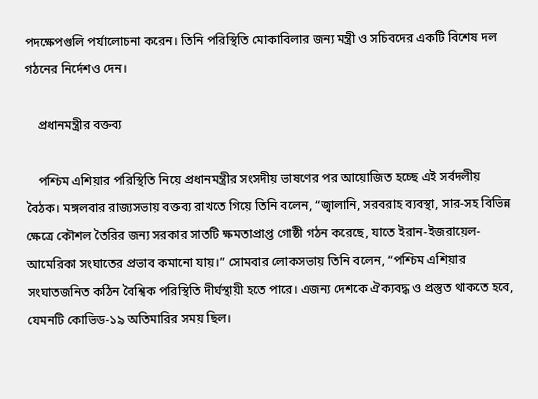পদক্ষেপগুলি পর্যালোচনা করেন। তিনি পরিস্থিতি মোকাবিলার জন্য মন্ত্রী ও সচিবদের একটি বিশেষ দল গঠনের নির্দেশও দেন।

    প্রধানমন্ত্রীর বক্তব্য

    পশ্চিম এশিয়ার পরিস্থিতি নিয়ে প্রধানমন্ত্রীর সংসদীয় ভাষণের পর আয়োজিত হচ্ছে এই সর্বদলীয় বৈঠক। মঙ্গলবার রাজ্যসভায় বক্তব্য রাখতে গিয়ে তিনি বলেন, “জ্বালানি, সরবরাহ ব্যবস্থা, সার-সহ বিভিন্ন ক্ষেত্রে কৌশল তৈরির জন্য সরকার সাতটি ক্ষমতাপ্রাপ্ত গোষ্ঠী গঠন করেছে, যাতে ইরান-ইজরায়েল-আমেরিকা সংঘাতের প্রভাব কমানো যায়।” সোমবার লোকসভায় তিনি বলেন, “পশ্চিম এশিয়ার সংঘাতজনিত কঠিন বৈশ্বিক পরিস্থিতি দীর্ঘস্থায়ী হতে পারে। এজন্য দেশকে ঐক্যবদ্ধ ও প্রস্তুত থাকতে হবে, যেমনটি কোভিড-১৯ অতিমারির সময় ছিল।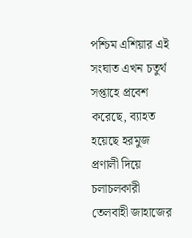পশ্চিম এশিয়ার এই সংঘাত এখন চতুর্থ সপ্তাহে প্রবেশ করেছে, ব্যাহত হয়েছে হরমুজ প্রণালী দিয়ে চলাচলকারী তেলবাহী জাহাজের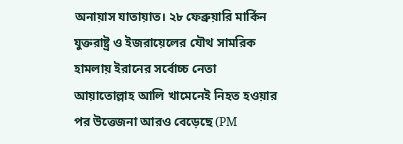অনায়াস যাতায়াত। ২৮ ফেব্রুয়ারি মার্কিন যুক্তরাষ্ট্র ও ইজরায়েলের যৌথ সামরিক হামলায় ইরানের সর্বোচ্চ নেতা আয়াতোল্লাহ আলি খামেনেই নিহত হওয়ার পর উত্তেজনা আরও বেড়েছে (PM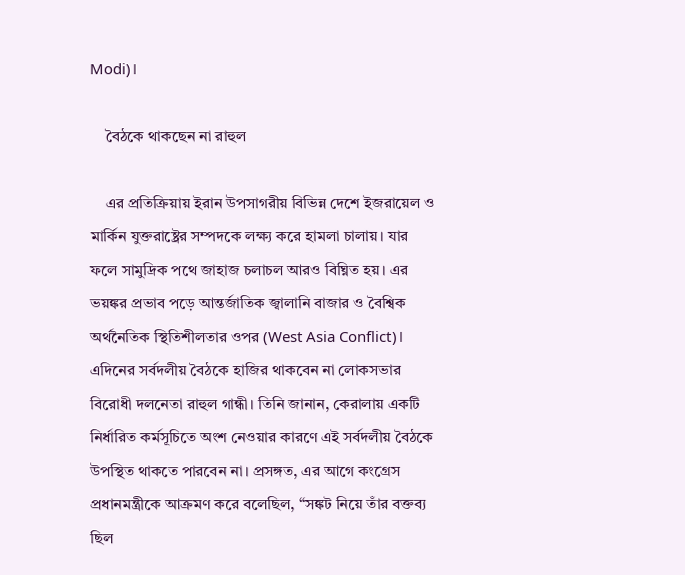Modi)।

    বৈঠকে থাকছেন না রাহুল

    এর প্রতিক্রিয়ায় ইরান উপসাগরীয় বিভিন্ন দেশে ইজরায়েল ও মার্কিন যুক্তরাষ্ট্রের সম্পদকে লক্ষ্য করে হামলা চালায়। যার ফলে সামুদ্রিক পথে জাহাজ চলাচল আরও বিঘ্নিত হয়। এর ভয়ঙ্কর প্রভাব পড়ে আন্তর্জাতিক জ্বালানি বাজার ও বৈশ্বিক অর্থনৈতিক স্থিতিশীলতার ওপর (West Asia Conflict)। এদিনের সর্বদলীয় বৈঠকে হাজির থাকবেন না লোকসভার বিরোধী দলনেতা রাহুল গান্ধী। তিনি জানান, কেরালায় একটি নির্ধারিত কর্মসূচিতে অংশ নেওয়ার কারণে এই সর্বদলীয় বৈঠকে উপস্থিত থাকতে পারবেন না। প্রসঙ্গত, এর আগে কংগ্রেস প্রধানমন্ত্রীকে আক্রমণ করে বলেছিল, “সঙ্কট নিয়ে তাঁর বক্তব্য ছিল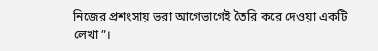নিজের প্রশংসায় ভরা আগেভাগেই তৈরি করে দেওয়া একটি লেখা”।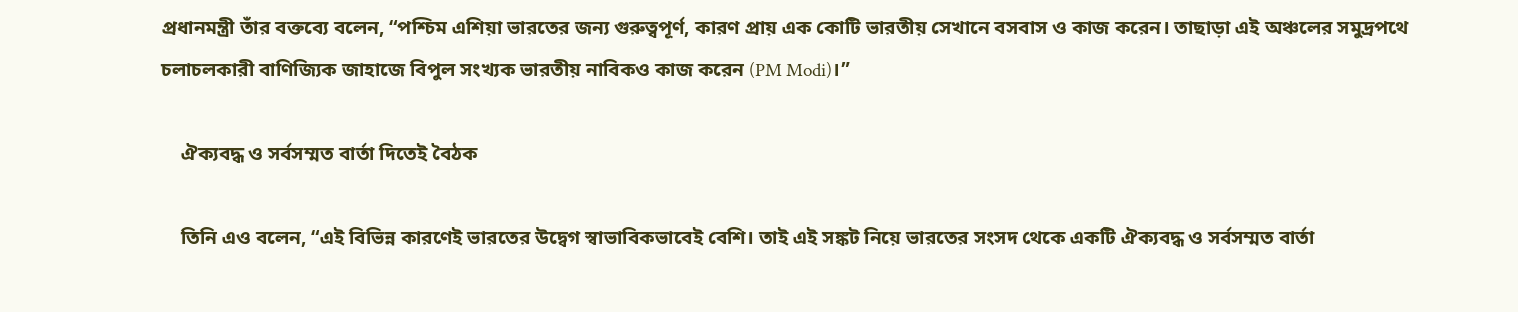প্রধানমন্ত্রী তাঁর বক্তব্যে বলেন, “পশ্চিম এশিয়া ভারতের জন্য গুরুত্বপূর্ণ, কারণ প্রায় এক কোটি ভারতীয় সেখানে বসবাস ও কাজ করেন। তাছাড়া এই অঞ্চলের সমুদ্রপথে চলাচলকারী বাণিজ্যিক জাহাজে বিপুল সংখ্যক ভারতীয় নাবিকও কাজ করেন (PM Modi)।”

    ঐক্যবদ্ধ ও সর্বসম্মত বার্তা দিতেই বৈঠক

    তিনি এও বলেন, “এই বিভিন্ন কারণেই ভারতের উদ্বেগ স্বাভাবিকভাবেই বেশি। তাই এই সঙ্কট নিয়ে ভারতের সংসদ থেকে একটি ঐক্যবদ্ধ ও সর্বসম্মত বার্তা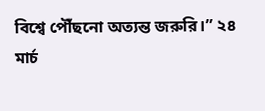বিশ্বে পৌঁছনো অত্যন্ত জরুরি।” ২৪ মার্চ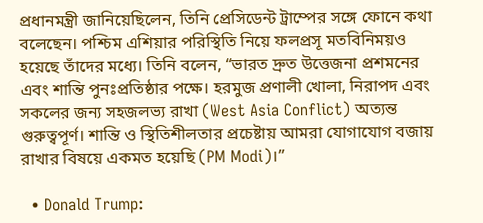প্রধানমন্ত্রী জানিয়েছিলেন, তিনি প্রেসিডেন্ট ট্রাম্পের সঙ্গে ফোনে কথা বলেছেন। পশ্চিম এশিয়ার পরিস্থিতি নিয়ে ফলপ্রসূ মতবিনিময়ও হয়েছে তাঁদের মধ্যে। তিনি বলেন, “ভারত দ্রুত উত্তেজনা প্রশমনের এবং শান্তি পুনঃপ্রতিষ্ঠার পক্ষে। হরমুজ প্রণালী খোলা, নিরাপদ এবং সকলের জন্য সহজলভ্য রাখা (West Asia Conflict) অত্যন্ত গুরুত্বপূর্ণ। শান্তি ও স্থিতিশীলতার প্রচেষ্টায় আমরা যোগাযোগ বজায় রাখার বিষয়ে একমত হয়েছি (PM Modi)।”

  • Donald Trump: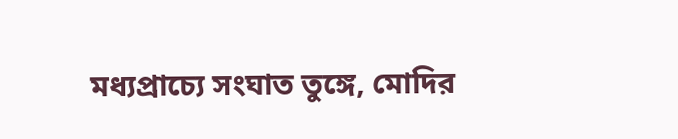মধ্যপ্রাচ্যে সংঘাত তুঙ্গে, মোদির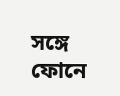সঙ্গে ফোনে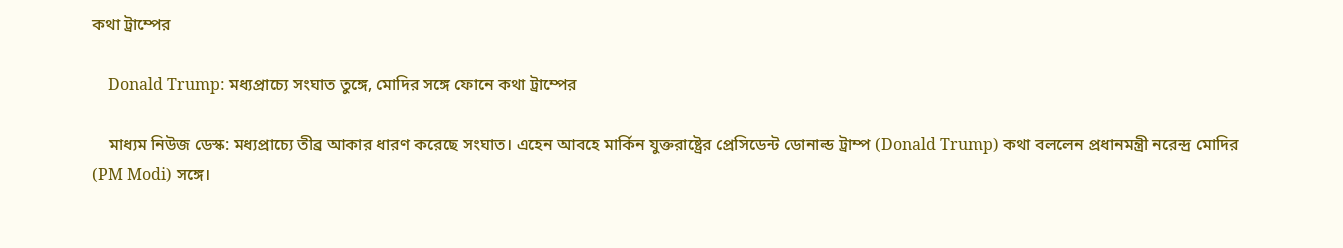কথা ট্রাম্পের

    Donald Trump: মধ্যপ্রাচ্যে সংঘাত তুঙ্গে, মোদির সঙ্গে ফোনে কথা ট্রাম্পের

    মাধ্যম নিউজ ডেস্ক: মধ্যপ্রাচ্যে তীব্র আকার ধারণ করেছে সংঘাত। এহেন আবহে মার্কিন যুক্তরাষ্ট্রের প্রেসিডেন্ট ডোনাল্ড ট্রাম্প (Donald Trump) কথা বললেন প্রধানমন্ত্রী নরেন্দ্র মোদির (PM Modi) সঙ্গে।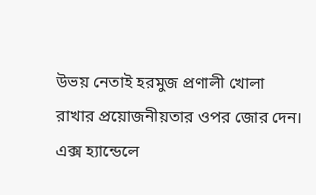উভয় নেতাই হরমুজ প্রণালী খোলা রাখার প্রয়োজনীয়তার ওপর জোর দেন। এক্স হ্যান্ডেলে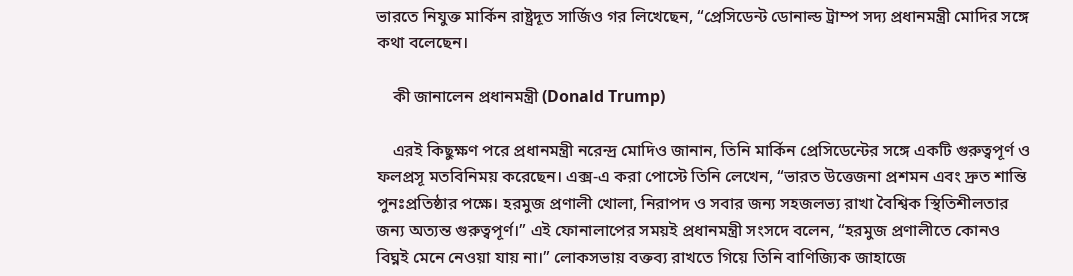ভারতে নিযুক্ত মার্কিন রাষ্ট্রদূত সার্জিও গর লিখেছেন, “প্রেসিডেন্ট ডোনাল্ড ট্রাম্প সদ্য প্রধানমন্ত্রী মোদির সঙ্গে কথা বলেছেন।

    কী জানালেন প্রধানমন্ত্রী (Donald Trump)

    এরই কিছুক্ষণ পরে প্রধানমন্ত্রী নরেন্দ্র মোদিও জানান, তিনি মার্কিন প্রেসিডেন্টের সঙ্গে একটি গুরুত্বপূর্ণ ও ফলপ্রসূ মতবিনিময় করেছেন। এক্স-এ করা পোস্টে তিনি লেখেন, “ভারত উত্তেজনা প্রশমন এবং দ্রুত শান্তি পুনঃপ্রতিষ্ঠার পক্ষে। হরমুজ প্রণালী খোলা, নিরাপদ ও সবার জন্য সহজলভ্য রাখা বৈশ্বিক স্থিতিশীলতার জন্য অত্যন্ত গুরুত্বপূর্ণ।” এই ফোনালাপের সময়ই প্রধানমন্ত্রী সংসদে বলেন, “হরমুজ প্রণালীতে কোনও বিঘ্নই মেনে নেওয়া যায় না।” লোকসভায় বক্তব্য রাখতে গিয়ে তিনি বাণিজ্যিক জাহাজে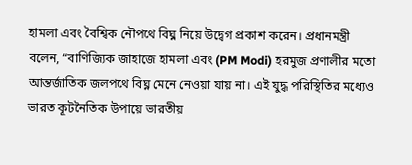হামলা এবং বৈশ্বিক নৌপথে বিঘ্ন নিয়ে উদ্বেগ প্রকাশ করেন। প্রধানমন্ত্রী বলেন, “বাণিজ্যিক জাহাজে হামলা এবং (PM Modi) হরমুজ প্রণালীর মতো আন্তর্জাতিক জলপথে বিঘ্ন মেনে নেওয়া যায় না। এই যুদ্ধ পরিস্থিতির মধ্যেও ভারত কূটনৈতিক উপায়ে ভারতীয়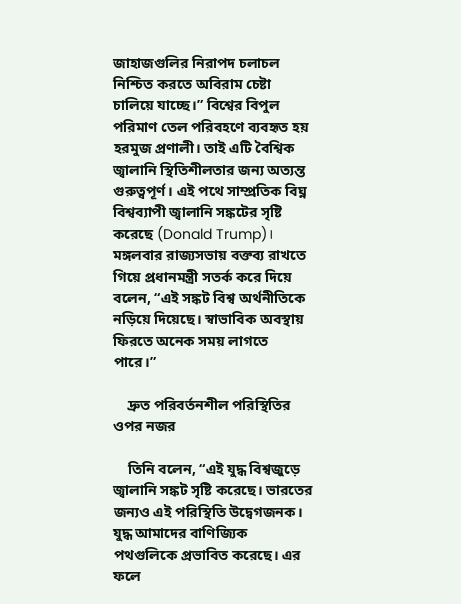জাহাজগুলির নিরাপদ চলাচল নিশ্চিত করতে অবিরাম চেষ্টা চালিয়ে যাচ্ছে।” বিশ্বের বিপুল পরিমাণ তেল পরিবহণে ব্যবহৃত হয় হরমুজ প্রণালী। তাই এটি বৈশ্বিক জ্বালানি স্থিতিশীলতার জন্য অত্যন্ত গুরুত্বপূর্ণ। এই পথে সাম্প্রতিক বিঘ্ন বিশ্বব্যাপী জ্বালানি সঙ্কটের সৃষ্টি করেছে (Donald Trump)। মঙ্গলবার রাজ্যসভায় বক্তব্য রাখতে গিয়ে প্রধানমন্ত্রী সতর্ক করে দিয়ে বলেন, “এই সঙ্কট বিশ্ব অর্থনীতিকে নড়িয়ে দিয়েছে। স্বাভাবিক অবস্থায় ফিরতে অনেক সময় লাগতে পারে।”

    দ্রুত পরিবর্তনশীল পরিস্থিতির ওপর নজর

    তিনি বলেন, “এই যুদ্ধ বিশ্বজুড়ে জ্বালানি সঙ্কট সৃষ্টি করেছে। ভারতের জন্যও এই পরিস্থিতি উদ্বেগজনক। যুদ্ধ আমাদের বাণিজ্যিক পথগুলিকে প্রভাবিত করেছে। এর ফলে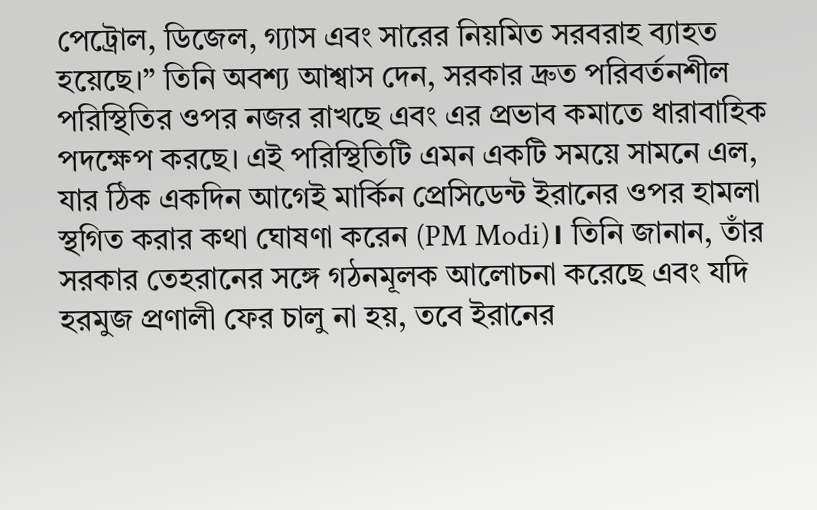পেট্রোল, ডিজেল, গ্যাস এবং সারের নিয়মিত সরবরাহ ব্যাহত হয়েছে।” তিনি অবশ্য আশ্বাস দেন, সরকার দ্রুত পরিবর্তনশীল পরিস্থিতির ওপর নজর রাখছে এবং এর প্রভাব কমাতে ধারাবাহিক পদক্ষেপ করছে। এই পরিস্থিতিটি এমন একটি সময়ে সামনে এল, যার ঠিক একদিন আগেই মার্কিন প্রেসিডেন্ট ইরানের ওপর হামলা স্থগিত করার কথা ঘোষণা করেন (PM Modi)। তিনি জানান, তাঁর সরকার তেহরানের সঙ্গে গঠনমূলক আলোচনা করেছে এবং যদি হরমুজ প্রণালী ফের চালু না হয়, তবে ইরানের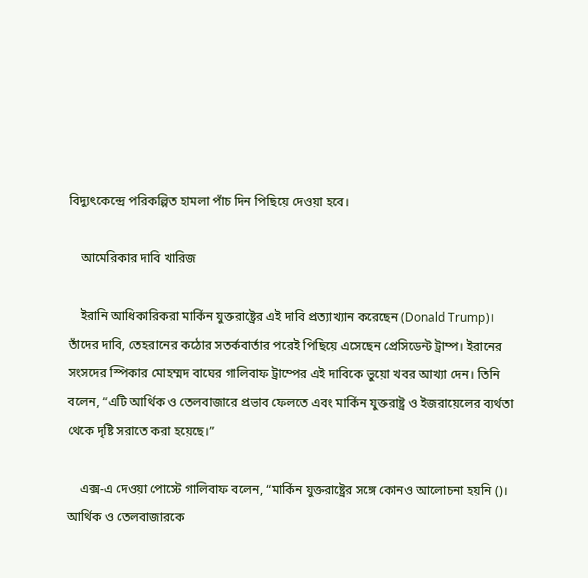বিদ্যুৎকেন্দ্রে পরিকল্পিত হামলা পাঁচ দিন পিছিয়ে দেওয়া হবে।

    আমেরিকার দাবি খারিজ

    ইরানি আধিকারিকরা মার্কিন যুক্তরাষ্ট্রের এই দাবি প্রত্যাখ্যান করেছেন (Donald Trump)। তাঁদের দাবি, তেহরানের কঠোর সতর্কবার্তার পরেই পিছিয়ে এসেছেন প্রেসিডেন্ট ট্রাম্প। ইরানের সংসদের স্পিকার মোহম্মদ বাঘের গালিবাফ ট্রাম্পের এই দাবিকে ভুয়ো খবর আখ্যা দেন। তিনি বলেন, “এটি আর্থিক ও তেলবাজারে প্রভাব ফেলতে এবং মার্কিন যুক্তরাষ্ট্র ও ইজরায়েলের ব্যর্থতা থেকে দৃষ্টি সরাতে করা হয়েছে।”

    এক্স-এ দেওয়া পোস্টে গালিবাফ বলেন, “মার্কিন যুক্তরাষ্ট্রের সঙ্গে কোনও আলোচনা হয়নি ()। আর্থিক ও তেলবাজারকে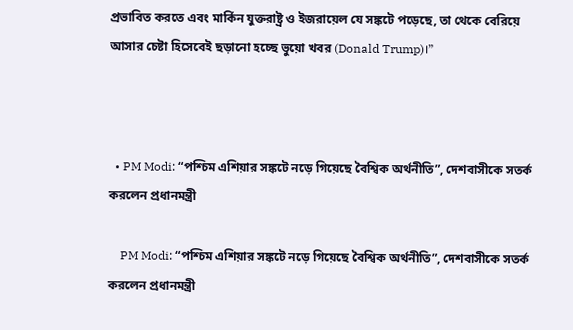প্রভাবিত করতে এবং মার্কিন যুক্তরাষ্ট্র ও ইজরায়েল যে সঙ্কটে পড়েছে, তা থেকে বেরিয়ে আসার চেষ্টা হিসেবেই ছড়ানো হচ্ছে ভুয়ো খবর (Donald Trump)।”



  • PM Modi: “পশ্চিম এশিয়ার সঙ্কটে নড়ে গিয়েছে বৈশ্বিক অর্থনীতি”, দেশবাসীকে সতর্ক করলেন প্রধানমন্ত্রী

    PM Modi: “পশ্চিম এশিয়ার সঙ্কটে নড়ে গিয়েছে বৈশ্বিক অর্থনীতি”, দেশবাসীকে সতর্ক করলেন প্রধানমন্ত্রী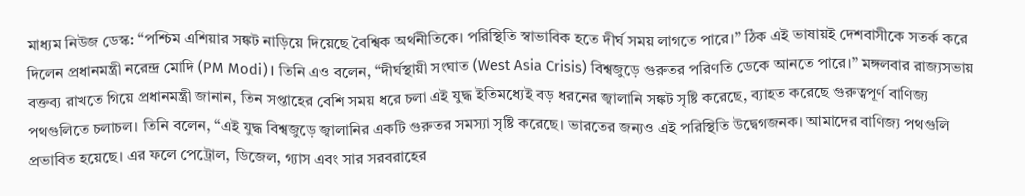মাধ্যম নিউজ ডেস্ক: “পশ্চিম এশিয়ার সঙ্কট নাড়িয়ে দিয়েছে বৈশ্বিক অর্থনীতিকে। পরিস্থিতি স্বাভাবিক হতে দীর্ঘ সময় লাগতে পারে।” ঠিক এই ভাষায়ই দেশবাসীকে সতর্ক করে দিলেন প্রধানমন্ত্রী নরেন্দ্র মোদি (PM Modi)। তিনি এও বলেন, “দীর্ঘস্থায়ী সংঘাত (West Asia Crisis) বিশ্বজুড়ে গুরুতর পরিণতি ডেকে আনতে পারে।” মঙ্গলবার রাজ্যসভায় বক্তব্য রাখতে গিয়ে প্রধানমন্ত্রী জানান, তিন সপ্তাহের বেশি সময় ধরে চলা এই যুদ্ধ ইতিমধ্যেই বড় ধরনের জ্বালানি সঙ্কট সৃষ্টি করেছে, ব্যাহত করেছে গুরুত্বপূর্ণ বাণিজ্য পথগুলিতে চলাচল। তিনি বলেন, “এই যুদ্ধ বিশ্বজুড়ে জ্বালানির একটি গুরুতর সমস্যা সৃষ্টি করেছে। ভারতের জন্যও এই পরিস্থিতি উদ্বেগজনক। আমাদের বাণিজ্য পথগুলি প্রভাবিত হয়েছে। এর ফলে পেট্রোল, ডিজেল, গ্যাস এবং সার সরবরাহের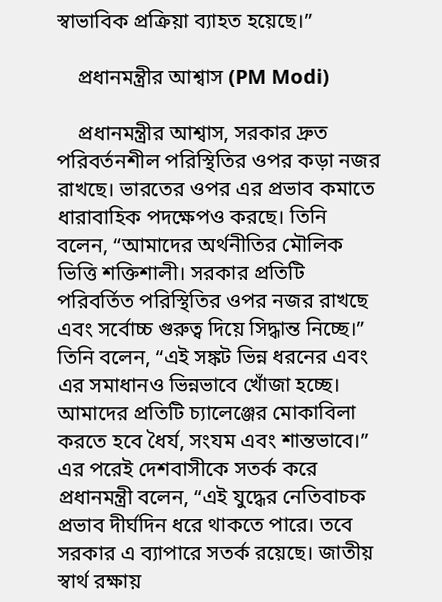স্বাভাবিক প্রক্রিয়া ব্যাহত হয়েছে।”

    প্রধানমন্ত্রীর আশ্বাস (PM Modi)

    প্রধানমন্ত্রীর আশ্বাস, সরকার দ্রুত পরিবর্তনশীল পরিস্থিতির ওপর কড়া নজর রাখছে। ভারতের ওপর এর প্রভাব কমাতে ধারাবাহিক পদক্ষেপও করছে। তিনি বলেন, “আমাদের অর্থনীতির মৌলিক ভিত্তি শক্তিশালী। সরকার প্রতিটি পরিবর্তিত পরিস্থিতির ওপর নজর রাখছে এবং সর্বোচ্চ গুরুত্ব দিয়ে সিদ্ধান্ত নিচ্ছে।” তিনি বলেন, “এই সঙ্কট ভিন্ন ধরনের এবং এর সমাধানও ভিন্নভাবে খোঁজা হচ্ছে। আমাদের প্রতিটি চ্যালেঞ্জের মোকাবিলা করতে হবে ধৈর্য, সংযম এবং শান্তভাবে।” এর পরেই দেশবাসীকে সতর্ক করে প্রধানমন্ত্রী বলেন, “এই যুদ্ধের নেতিবাচক প্রভাব দীর্ঘদিন ধরে থাকতে পারে। তবে সরকার এ ব্যাপারে সতর্ক রয়েছে। জাতীয় স্বার্থ রক্ষায়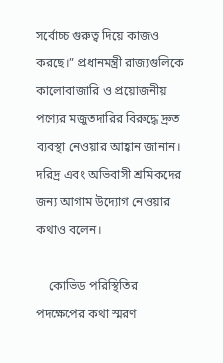সর্বোচ্চ গুরুত্ব দিয়ে কাজও করছে।” প্রধানমন্ত্রী রাজ্যগুলিকে কালোবাজারি ও প্রয়োজনীয় পণ্যের মজুতদারির বিরুদ্ধে দ্রুত ব্যবস্থা নেওয়ার আহ্বান জানান। দরিদ্র এবং অভিবাসী শ্রমিকদের জন্য আগাম উদ্যোগ নেওয়ার কথাও বলেন।

    কোভিড পরিস্থিতির পদক্ষেপের কথা স্মরণ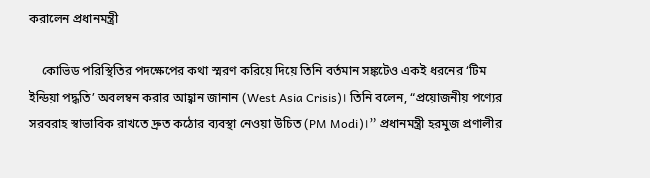করালেন প্রধানমন্ত্রী

    কোভিড পরিস্থিতির পদক্ষেপের কথা স্মরণ করিয়ে দিয়ে তিনি বর্তমান সঙ্কটেও একই ধরনের ‘টিম ইন্ডিয়া পদ্ধতি’ অবলম্বন করার আহ্বান জানান (West Asia Crisis)। তিনি বলেন, “প্রয়োজনীয় পণ্যের সরবরাহ স্বাভাবিক রাখতে দ্রুত কঠোর ব্যবস্থা নেওয়া উচিত (PM Modi)।” প্রধানমন্ত্রী হরমুজ প্রণালীর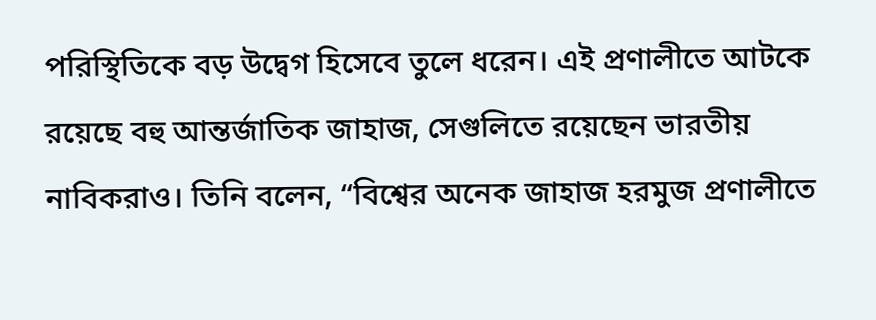পরিস্থিতিকে বড় উদ্বেগ হিসেবে তুলে ধরেন। এই প্রণালীতে আটকে রয়েছে বহু আন্তর্জাতিক জাহাজ, সেগুলিতে রয়েছেন ভারতীয় নাবিকরাও। তিনি বলেন, “বিশ্বের অনেক জাহাজ হরমুজ প্রণালীতে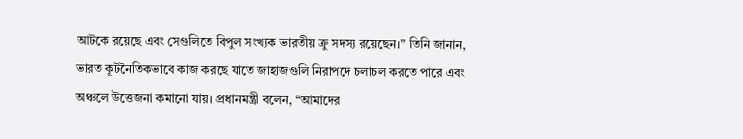আটকে রয়েছে এবং সেগুলিতে বিপুল সংখ্যক ভারতীয় ক্রু সদস্য রয়েছেন।” তিনি জানান, ভারত কূটনৈতিকভাবে কাজ করছে যাতে জাহাজগুলি নিরাপদে চলাচল করতে পারে এবং অঞ্চলে উত্তেজনা কমানো যায়। প্রধানমন্ত্রী বলেন, “আমাদের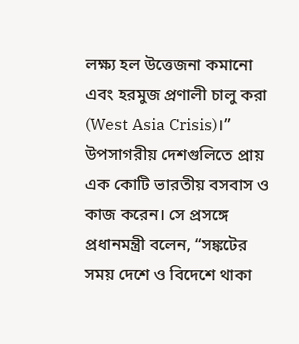লক্ষ্য হল উত্তেজনা কমানো এবং হরমুজ প্রণালী চালু করা (West Asia Crisis)।” উপসাগরীয় দেশগুলিতে প্রায় এক কোটি ভারতীয় বসবাস ও কাজ করেন। সে প্রসঙ্গে প্রধানমন্ত্রী বলেন, “সঙ্কটের সময় দেশে ও বিদেশে থাকা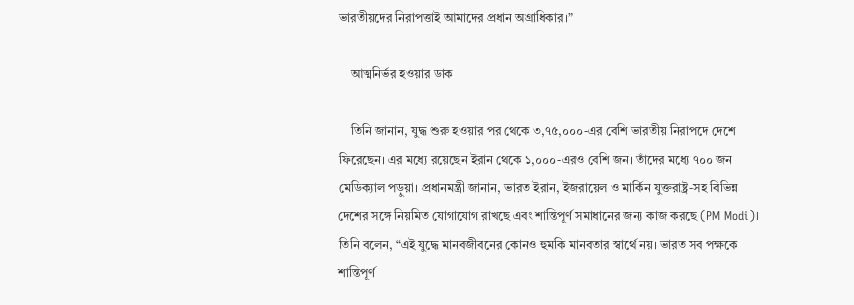ভারতীয়দের নিরাপত্তাই আমাদের প্রধান অগ্রাধিকার।”

    আত্মনির্ভর হওয়ার ডাক

    তিনি জানান, যুদ্ধ শুরু হওয়ার পর থেকে ৩,৭৫,০০০-এর বেশি ভারতীয় নিরাপদে দেশে ফিরেছেন। এর মধ্যে রয়েছেন ইরান থেকে ১,০০০-এরও বেশি জন। তাঁদের মধ্যে ৭০০ জন মেডিক্যাল পড়ুয়া। প্রধানমন্ত্রী জানান, ভারত ইরান, ইজরায়েল ও মার্কিন যুক্তরাষ্ট্র-সহ বিভিন্ন দেশের সঙ্গে নিয়মিত যোগাযোগ রাখছে এবং শান্তিপূর্ণ সমাধানের জন্য কাজ করছে (PM Modi)। তিনি বলেন, “এই যুদ্ধে মানবজীবনের কোনও হুমকি মানবতার স্বার্থে নয়। ভারত সব পক্ষকে শান্তিপূর্ণ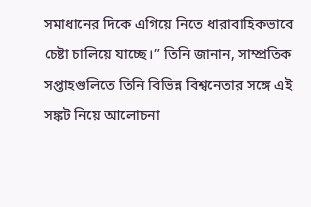সমাধানের দিকে এগিয়ে নিতে ধারাবাহিকভাবে চেষ্টা চালিয়ে যাচ্ছে।” তিনি জানান, সাম্প্রতিক সপ্তাহগুলিতে তিনি বিভিন্ন বিশ্বনেতার সঙ্গে এই সঙ্কট নিয়ে আলোচনা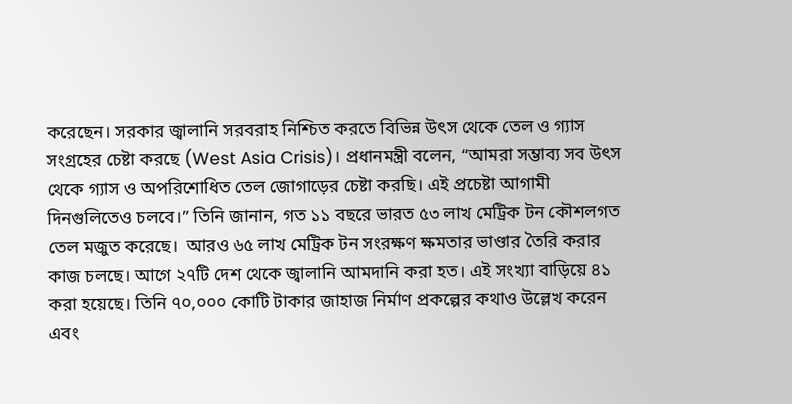করেছেন। সরকার জ্বালানি সরবরাহ নিশ্চিত করতে বিভিন্ন উৎস থেকে তেল ও গ্যাস সংগ্রহের চেষ্টা করছে (West Asia Crisis)। প্রধানমন্ত্রী বলেন, “আমরা সম্ভাব্য সব উৎস থেকে গ্যাস ও অপরিশোধিত তেল জোগাড়ের চেষ্টা করছি। এই প্রচেষ্টা আগামী দিনগুলিতেও চলবে।” তিনি জানান, গত ১১ বছরে ভারত ৫৩ লাখ মেট্রিক টন কৌশলগত তেল মজুত করেছে।  আরও ৬৫ লাখ মেট্রিক টন সংরক্ষণ ক্ষমতার ভাণ্ডার তৈরি করার কাজ চলছে। আগে ২৭টি দেশ থেকে জ্বালানি আমদানি করা হত। এই সংখ্যা বাড়িয়ে ৪১ করা হয়েছে। তিনি ৭০,০০০ কোটি টাকার জাহাজ নির্মাণ প্রকল্পের কথাও উল্লেখ করেন এবং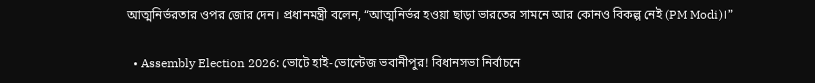আত্মনির্ভরতার ওপর জোর দেন। প্রধানমন্ত্রী বলেন, “আত্মনির্ভর হওয়া ছাড়া ভারতের সামনে আর কোনও বিকল্প নেই (PM Modi)।”

  • Assembly Election 2026: ভোটে হাই-ভোল্টেজ ভবানীপুর! বিধানসভা নির্বাচনে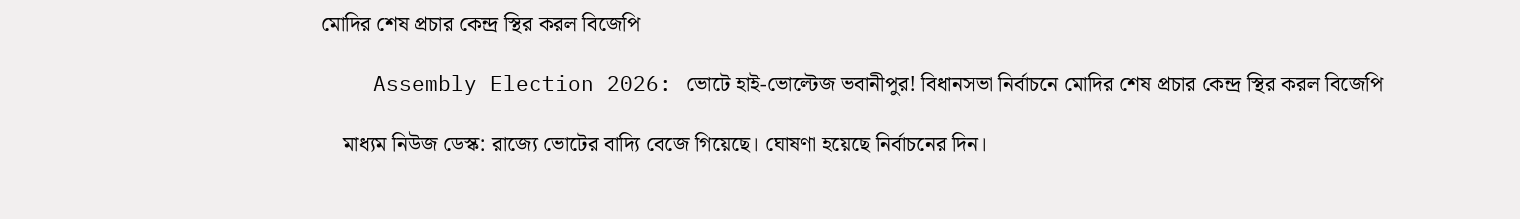মোদির শেষ প্রচার কেন্দ্র স্থির করল বিজেপি

    Assembly Election 2026: ভোটে হাই-ভোল্টেজ ভবানীপুর! বিধানসভা নির্বাচনে মোদির শেষ প্রচার কেন্দ্র স্থির করল বিজেপি

    মাধ্যম নিউজ ডেস্ক: রাজ্যে ভোটের বাদ্যি বেজে গিয়েছে। ঘোষণা হয়েছে নির্বাচনের দিন।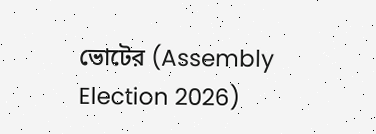ভোটের (Assembly Election 2026)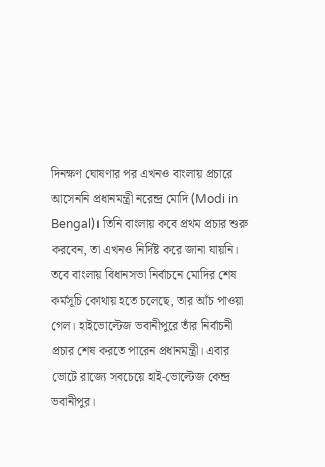দিনক্ষণ ঘোষণার পর এখনও বাংলায় প্রচারে আসেননি প্রধানমন্ত্রী নরেন্দ্র মোদি (Modi in Bengal)। তিনি বাংলায় কবে প্রথম প্রচার শুরু করবেন, তা এখনও নির্দিষ্ট করে জানা যায়নি। তবে বাংলায় বিধানসভা নির্বাচনে মোদির শেষ কর্মসূচি কোথায় হতে চলেছে, তার আঁচ পাওয়া গেল। হাইভোল্টেজ ভবানীপুরে তাঁর নির্বাচনী প্রচার শেষ করতে পারেন প্রধানমন্ত্রী। এবার ভোটে রাজ্যে সবচেয়ে হাই-ভোল্টেজ কেন্দ্র ভবানীপুর।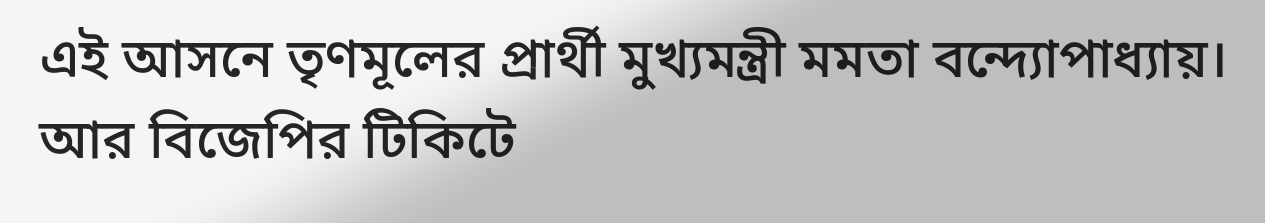এই আসনে তৃণমূলের প্রার্থী মুখ্যমন্ত্রী মমতা বন্দ্যোপাধ্যায়। আর বিজেপির টিকিটে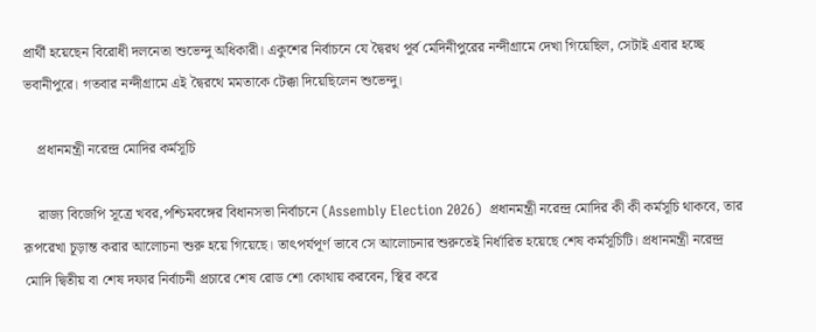প্রার্থী হয়েছেন বিরোধী দলনেতা শুভেন্দু অধিকারী। একুশের নির্বাচনে যে দ্বৈরথ পূর্ব মেদিনীপুরের নন্দীগ্রামে দেখা গিয়েছিল, সেটাই এবার হচ্ছে ভবানীপুরে। গতবার নন্দীগ্রামে এই দ্বৈরথে মমতাকে টেক্কা দিয়েছিলেন শুভেন্দু।

    প্রধানমন্ত্রী নরেন্দ্র মোদির কর্মসূচি

    রাজ্য বিজেপি সূত্রে খবর,পশ্চিমবঙ্গের বিধানসভা নির্বাচনে (Assembly Election 2026)  প্রধানমন্ত্রী নরেন্দ্র মোদির কী কী কর্মসূচি থাকবে, তার রূপরেখা চূড়ান্ত করার আলোচনা শুরু হয়ে গিয়েছে। তাৎপর্যপূর্ণ ভাবে সে আলোচনার শুরুতেই নির্ধারিত হয়েছে শেষ কর্মসূচিটি। প্রধানমন্ত্রী নরেন্দ্র মোদি দ্বিতীয় বা শেষ দফার নির্বাচনী প্রচারে শেষ রোড শো কোথায় করবেন, স্থির করে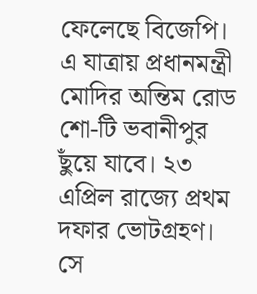ফেলেছে বিজেপি। এ যাত্রায় প্রধানমন্ত্রী মোদির অন্তিম রোড শো-টি ভবানীপুর ছুঁয়ে যাবে। ২৩ এপ্রিল রাজ্যে প্রথম দফার ভোটগ্রহণ। সে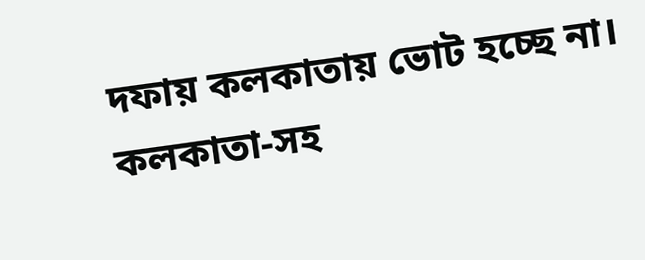দফায় কলকাতায় ভোট হচ্ছে না। কলকাতা-সহ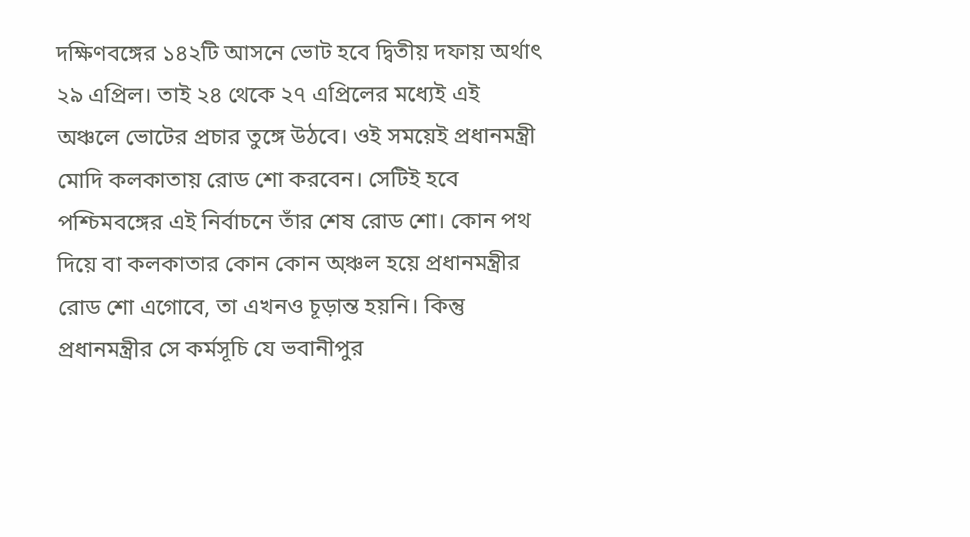দক্ষিণবঙ্গের ১৪২টি আসনে ভোট হবে দ্বিতীয় দফায় অর্থাৎ ২৯ এপ্রিল। তাই ২৪ থেকে ২৭ এপ্রিলের মধ্যেই এই অঞ্চলে ভোটের প্রচার তুঙ্গে উঠবে। ওই সময়েই প্রধানমন্ত্রী মোদি কলকাতায় রোড শো করবেন। সেটিই হবে পশ্চিমবঙ্গের এই নির্বাচনে তাঁর শেষ রোড শো। কোন পথ দিয়ে বা কলকাতার কোন কোন অ়ঞ্চল হয়ে প্রধানমন্ত্রীর রোড শো এগোবে, তা এখনও চূড়ান্ত হয়নি। কিন্তু প্রধানমন্ত্রীর সে কর্মসূচি যে ভবানীপুর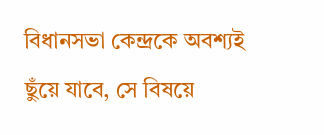বিধানসভা কেন্দ্রকে অবশ্যই ছুঁয়ে যাবে, সে বিষয়ে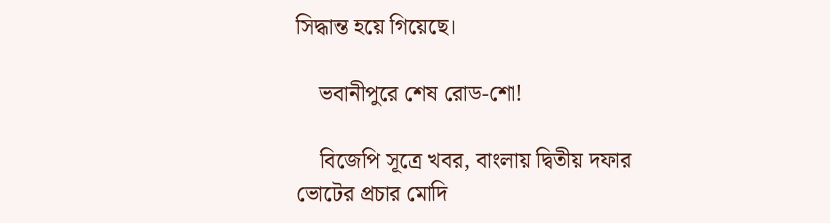সিদ্ধান্ত হয়ে গিয়েছে।

    ভবানীপুরে শেষ রোড-শো!

    বিজেপি সূত্রে খবর, বাংলায় দ্বিতীয় দফার ভোটের প্রচার মোদি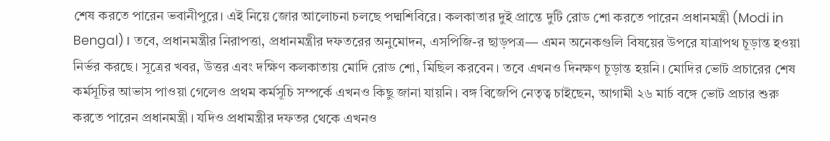শেষ করতে পারেন ভবানীপুরে। এই নিয়ে জোর আলোচনা চলছে পদ্মশিবিরে। কলকাতার দুই প্রান্তে দুটি রোড শো করতে পারেন প্রধানমন্ত্রী (Modi in Bengal)। তবে, প্রধানমন্ত্রীর নিরাপত্তা, প্রধানমন্ত্রীর দফতরের অনুমোদন, এসপিজি-র ছাড়পত্র— এমন অনেকগুলি বিষয়ের উপরে যাত্রাপথ চূড়ান্ত হওয়া নির্ভর করছে। সূত্রের খবর, উত্তর এবং দক্ষিণ কলকাতায় মোদি রোড শো, মিছিল করবেন। তবে এখনও দিনক্ষণ চূড়ান্ত হয়নি। মোদির ভোট প্রচারের শেষ কর্মসূচির আভাস পাওয়া গেলেও প্রথম কর্মসূচি সম্পর্কে এখনও কিছু জানা যায়নি। বঙ্গ বিজেপি নেতৃত্ব চাইছেন, আগামী ২৬ মার্চ বঙ্গে ভোট প্রচার শুরু করতে পারেন প্রধানমন্ত্রী। যদিও প্রধামন্ত্রীর দফতর থেকে এখনও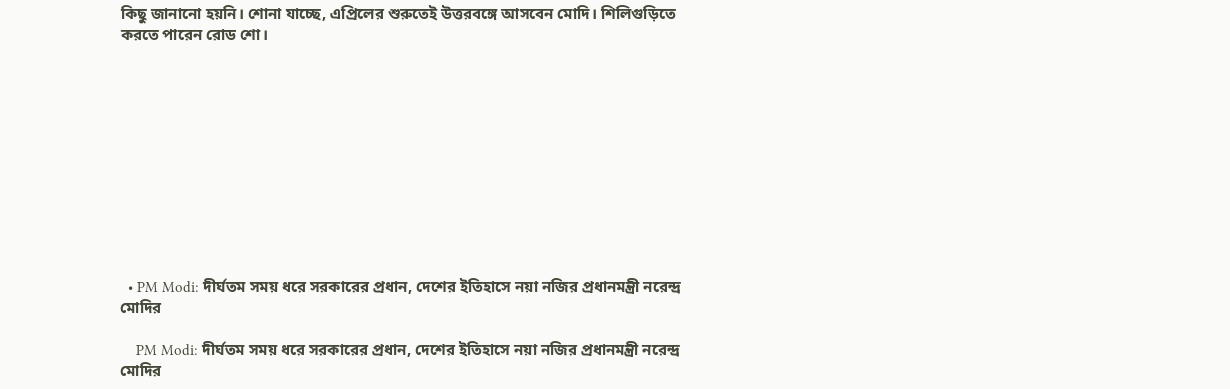কিছু জানানো হয়নি। শোনা যাচ্ছে, এপ্রিলের শুরুতেই উত্তরবঙ্গে আসবেন মোদি। শিলিগুড়িতে করতে পারেন রোড শো।











  • PM Modi: দীর্ঘতম সময় ধরে সরকারের প্রধান, দেশের ইতিহাসে নয়া নজির প্রধানমন্ত্রী নরেন্দ্র মোদির

    PM Modi: দীর্ঘতম সময় ধরে সরকারের প্রধান, দেশের ইতিহাসে নয়া নজির প্রধানমন্ত্রী নরেন্দ্র মোদির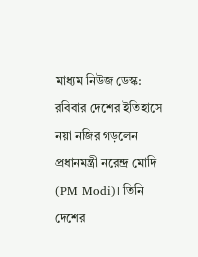মাধ্যম নিউজ ডেস্ক: রবিবার দেশের ইতিহাসে নয়া নজির গড়লেন প্রধানমন্ত্রী নরেন্দ্র মোদি (PM Modi)। তিনি দেশের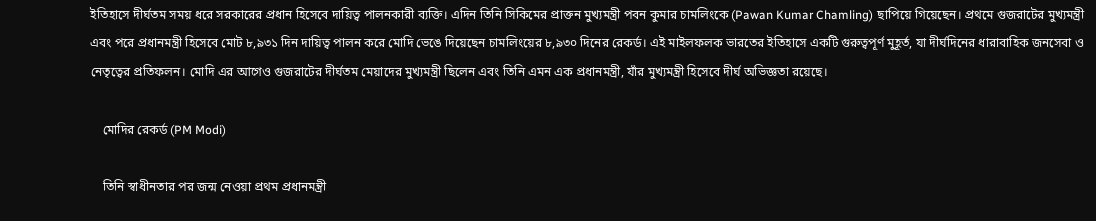ইতিহাসে দীর্ঘতম সময় ধরে সরকারের প্রধান হিসেবে দায়িত্ব পালনকারী ব্যক্তি। এদিন তিনি সিকিমের প্রাক্তন মুখ্যমন্ত্রী পবন কুমার চামলিংকে (Pawan Kumar Chamling) ছাপিয়ে গিয়েছেন। প্রথমে গুজরাটের মুখ্যমন্ত্রী এবং পরে প্রধানমন্ত্রী হিসেবে মোট ৮,৯৩১ দিন দায়িত্ব পালন করে মোদি ভেঙে দিয়েছেন চামলিংয়ের ৮,৯৩০ দিনের রেকর্ড। এই মাইলফলক ভারতের ইতিহাসে একটি গুরুত্বপূর্ণ মুহূর্ত, যা দীর্ঘদিনের ধারাবাহিক জনসেবা ও নেতৃত্বের প্রতিফলন। মোদি এর আগেও গুজরাটের দীর্ঘতম মেয়াদের মুখ্যমন্ত্রী ছিলেন এবং তিনি এমন এক প্রধানমন্ত্রী, যাঁর মুখ্যমন্ত্রী হিসেবে দীর্ঘ অভিজ্ঞতা রয়েছে।

    মোদির রেকর্ড (PM Modi)

    তিনি স্বাধীনতার পর জন্ম নেওয়া প্রথম প্রধানমন্ত্রী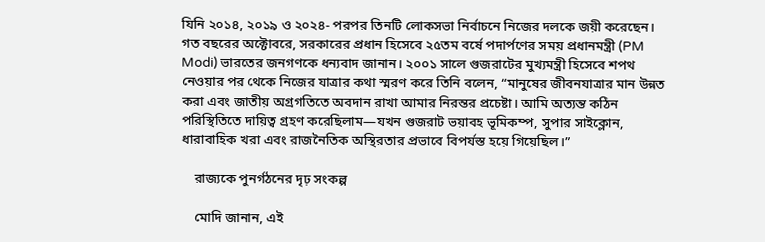যিনি ২০১৪, ২০১৯ ও ২০২৪- পরপর তিনটি লোকসভা নির্বাচনে নিজের দলকে জয়ী করেছেন। গত বছরের অক্টোবরে, সরকারের প্রধান হিসেবে ২৫তম বর্ষে পদার্পণের সময় প্রধানমন্ত্রী (PM Modi) ভারতের জনগণকে ধন্যবাদ জানান। ২০০১ সালে গুজরাটের মুখ্যমন্ত্রী হিসেবে শপথ নেওয়ার পর থেকে নিজের যাত্রার কথা স্মরণ করে তিনি বলেন, “মানুষের জীবনযাত্রার মান উন্নত করা এবং জাতীয় অগ্রগতিতে অবদান রাখা আমার নিরন্তর প্রচেষ্টা। আমি অত্যন্ত কঠিন পরিস্থিতিতে দায়িত্ব গ্রহণ করেছিলাম—যখন গুজরাট ভয়াবহ ভূমিকম্প, সুপার সাইক্লোন, ধারাবাহিক খরা এবং রাজনৈতিক অস্থিরতার প্রভাবে বিপর্যস্ত হয়ে গিয়েছিল।”

    রাজ্যকে পুনর্গঠনের দৃঢ় সংকল্প

    মোদি জানান, এই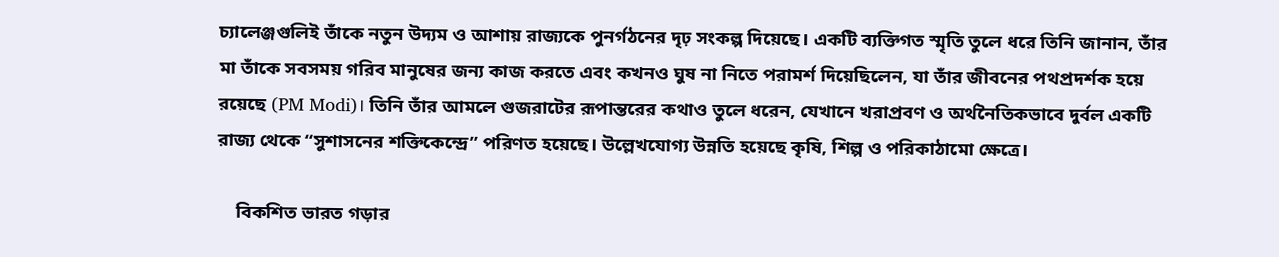চ্যালেঞ্জগুলিই তাঁকে নতুন উদ্যম ও আশায় রাজ্যকে পুনর্গঠনের দৃঢ় সংকল্প দিয়েছে। একটি ব্যক্তিগত স্মৃতি তুলে ধরে তিনি জানান, তাঁর মা তাঁকে সবসময় গরিব মানুষের জন্য কাজ করতে এবং কখনও ঘুষ না নিতে পরামর্শ দিয়েছিলেন, যা তাঁর জীবনের পথপ্রদর্শক হয়ে রয়েছে (PM Modi)। তিনি তাঁর আমলে গুজরাটের রূপান্তরের কথাও তুলে ধরেন, যেখানে খরাপ্রবণ ও অর্থনৈতিকভাবে দুর্বল একটি রাজ্য থেকে “সুশাসনের শক্তিকেন্দ্রে” পরিণত হয়েছে। উল্লেখযোগ্য উন্নতি হয়েছে কৃষি, শিল্প ও পরিকাঠামো ক্ষেত্রে।

    বিকশিত ভারত গড়ার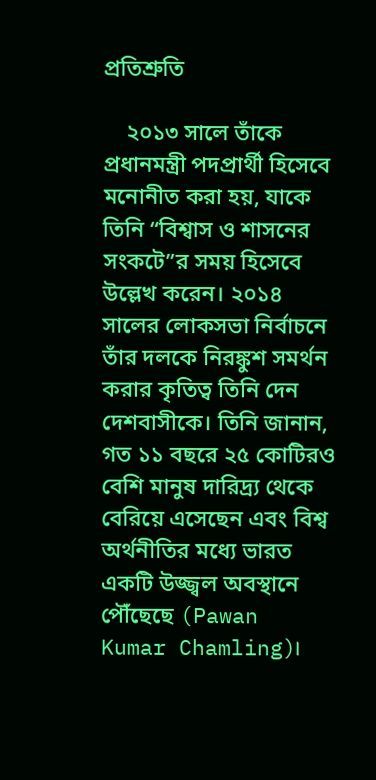প্রতিশ্রুতি

    ২০১৩ সালে তাঁকে প্রধানমন্ত্রী পদপ্রার্থী হিসেবে মনোনীত করা হয়, যাকে তিনি “বিশ্বাস ও শাসনের সংকটে”র সময় হিসেবে উল্লেখ করেন। ২০১৪ সালের লোকসভা নির্বাচনে তাঁর দলকে নিরঙ্কুশ সমর্থন করার কৃতিত্ব তিনি দেন দেশবাসীকে। তিনি জানান, গত ১১ বছরে ২৫ কোটিরও বেশি মানুষ দারিদ্র্য থেকে বেরিয়ে এসেছেন এবং বিশ্ব অর্থনীতির মধ্যে ভারত একটি উজ্জ্বল অবস্থানে পৌঁছেছে (Pawan Kumar Chamling)।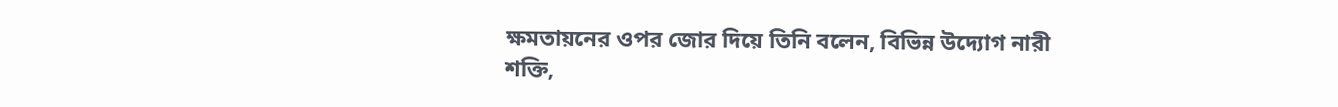ক্ষমতায়নের ওপর জোর দিয়ে তিনি বলেন, বিভিন্ন উদ্যোগ নারী শক্তি,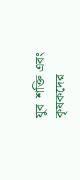যুব  শক্তি এবং কৃষকদের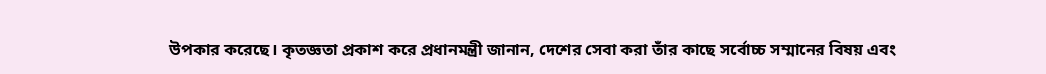উপকার করেছে। কৃতজ্ঞতা প্রকাশ করে প্রধানমন্ত্রী জানান, দেশের সেবা করা তাঁর কাছে সর্বোচ্চ সম্মানের বিষয় এবং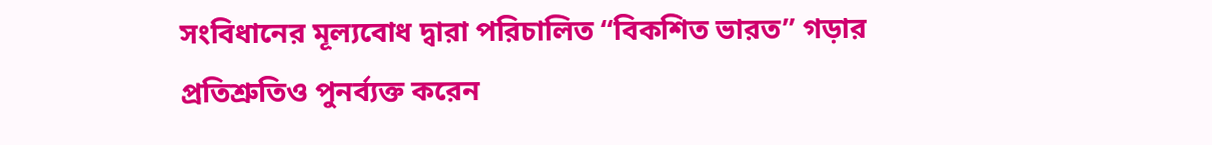সংবিধানের মূল্যবোধ দ্বারা পরিচালিত “বিকশিত ভারত” গড়ার প্রতিশ্রুতিও পুনর্ব্যক্ত করেন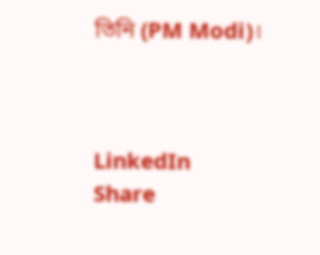তিনি (PM Modi)।



LinkedIn
Share